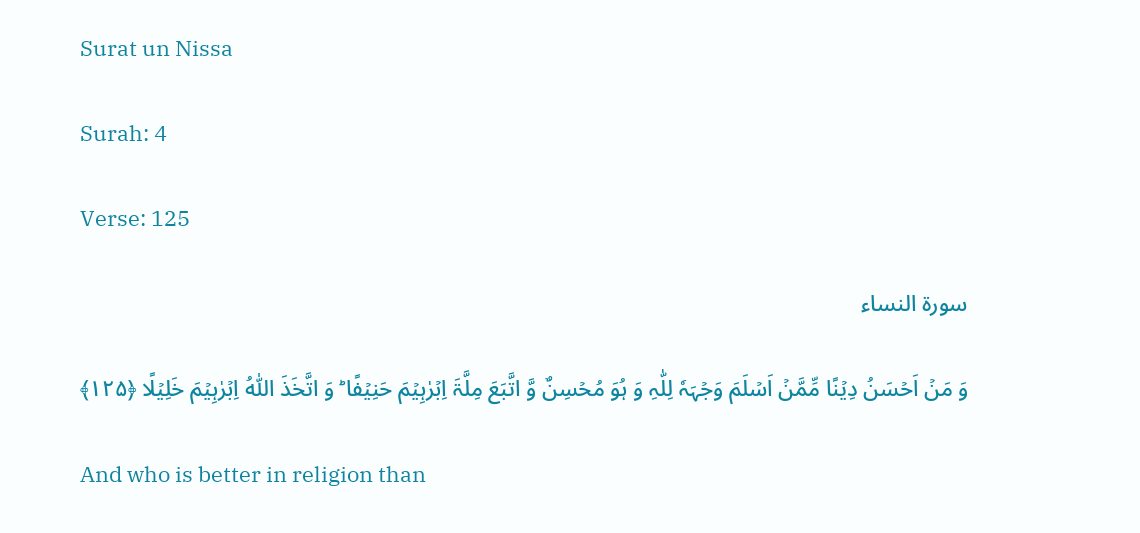Surat un Nissa

Surah: 4

Verse: 125

سورة النساء

وَ مَنۡ اَحۡسَنُ دِیۡنًا مِّمَّنۡ اَسۡلَمَ وَجۡہَہٗ لِلّٰہِ وَ ہُوَ مُحۡسِنٌ وَّ اتَّبَعَ مِلَّۃَ اِبۡرٰہِیۡمَ حَنِیۡفًا ؕ وَ اتَّخَذَ اللّٰہُ اِبۡرٰہِیۡمَ خَلِیۡلًا ﴿۱۲۵﴾

And who is better in religion than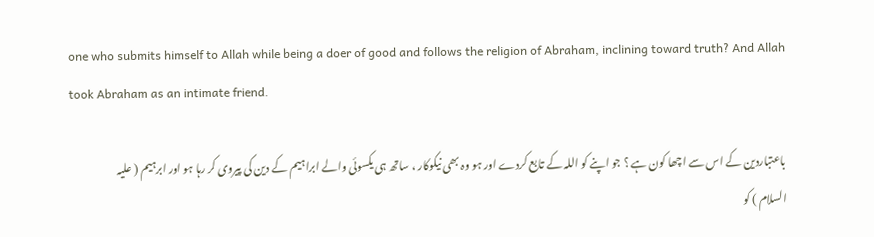one who submits himself to Allah while being a doer of good and follows the religion of Abraham, inclining toward truth? And Allah took Abraham as an intimate friend.

باعتباردین کے اس سے اچھا کون ہے ؟ جو اپنے کو اللہ کے تابع کردے اور ہو وہ بھی نیکوکار ، ساتھ ہی یکسوئی والے ابراہیم کے دین کی پیروی کر رہا ہو اور ابرہیم ( علیہ السلام ) کو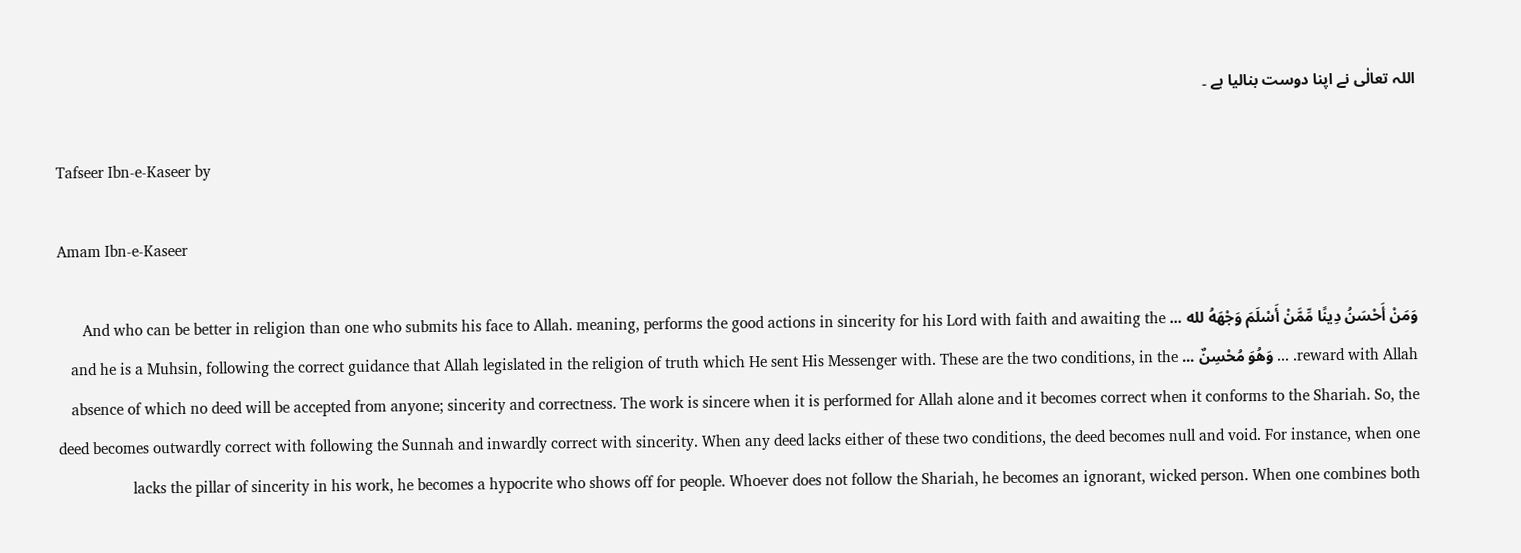اللہ تعالٰی نے اپنا دوست بنالیا ہے ۔

Tafseer Ibn-e-Kaseer by

Amam Ibn-e-Kaseer

وَمَنْ أَحْسَنُ دِينًا مِّمَّنْ أَسْلَمَ وَجْهَهُ لله ... And who can be better in religion than one who submits his face to Allah. meaning, performs the good actions in sincerity for his Lord with faith and awaiting the reward with Allah. ... وَهُوَ مُحْسِنٌ ... and he is a Muhsin, following the correct guidance that Allah legislated in the religion of truth which He sent His Messenger with. These are the two conditions, in the absence of which no deed will be accepted from anyone; sincerity and correctness. The work is sincere when it is performed for Allah alone and it becomes correct when it conforms to the Shariah. So, the deed becomes outwardly correct with following the Sunnah and inwardly correct with sincerity. When any deed lacks either of these two conditions, the deed becomes null and void. For instance, when one lacks the pillar of sincerity in his work, he becomes a hypocrite who shows off for people. Whoever does not follow the Shariah, he becomes an ignorant, wicked person. When one combines both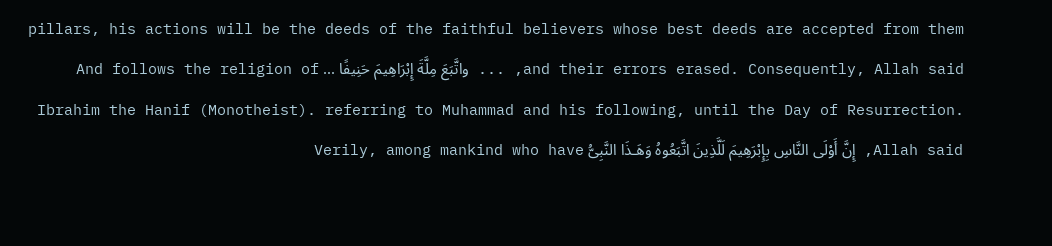pillars, his actions will be the deeds of the faithful believers whose best deeds are accepted from them and their errors erased. Consequently, Allah said, ... واتَّبَعَ مِلَّةَ إِبْرَاهِيمَ حَنِيفًا ... And follows the religion of Ibrahim the Hanif (Monotheist). referring to Muhammad and his following, until the Day of Resurrection. Allah said, إِنَّ أَوْلَى النَّاسِ بِإِبْرَهِيمَ لَلَّذِينَ اتَّبَعُوهُ وَهَـذَا النَّبِىُّ Verily, among mankind who have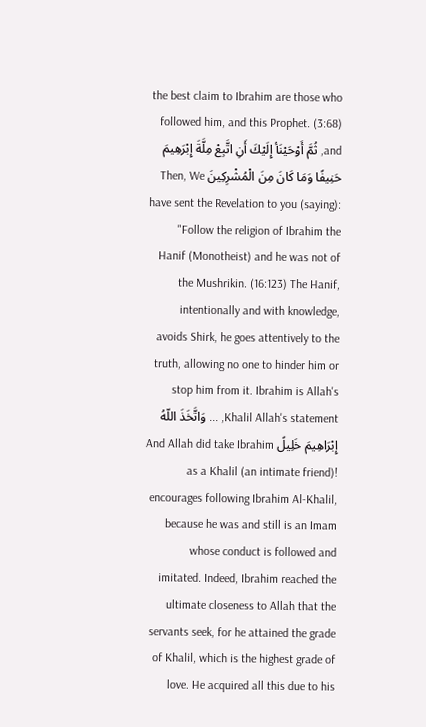the best claim to Ibrahim are those who followed him, and this Prophet. (3:68) and, ثُمَّ أَوْحَيْنَأ إِلَيْكَ أَنِ اتَّبِعْ مِلَّةَ إِبْرَهِيمَ حَنِيفًا وَمَا كَانَ مِنَ الْمُشْرِكِينَ Then, We have sent the Revelation to you (saying): "Follow the religion of Ibrahim the Hanif (Monotheist) and he was not of the Mushrikin. (16:123) The Hanif, intentionally and with knowledge, avoids Shirk, he goes attentively to the truth, allowing no one to hinder him or stop him from it. Ibrahim is Allah's Khalil Allah's statement, ... وَاتَّخَذَ اللّهُ إِبْرَاهِيمَ خَلِيلً And Allah did take Ibrahim as a Khalil (an intimate friend)! encourages following Ibrahim Al-Khalil, because he was and still is an Imam whose conduct is followed and imitated. Indeed, Ibrahim reached the ultimate closeness to Allah that the servants seek, for he attained the grade of Khalil, which is the highest grade of love. He acquired all this due to his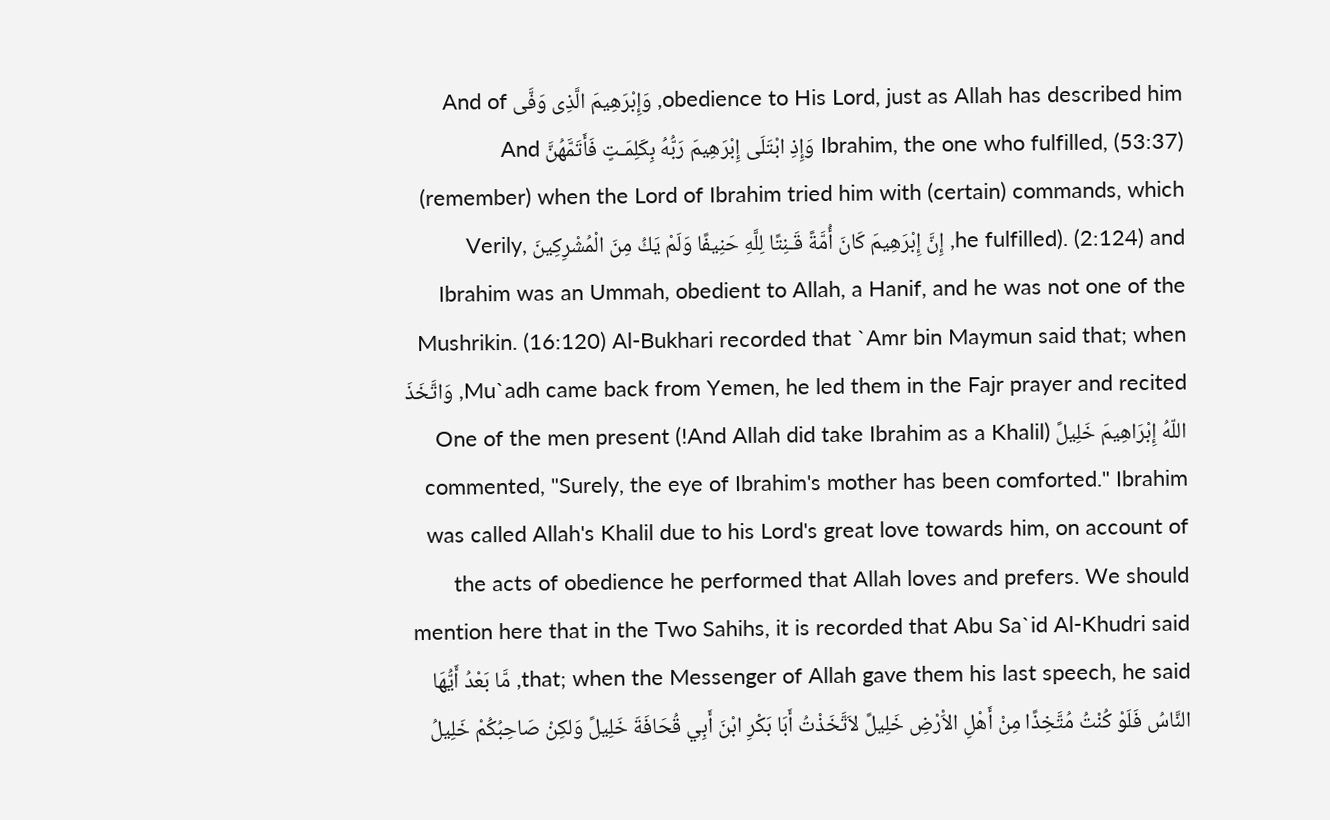obedience to His Lord, just as Allah has described him, وَإِبْرَهِيمَ الَّذِى وَفَّى And of Ibrahim, the one who fulfilled, (53:37) وَإِذِ ابْتَلَى إِبْرَهِيمَ رَبُّهُ بِكَلِمَـتٍ فَأَتَمَّهُنَّ And (remember) when the Lord of Ibrahim tried him with (certain) commands, which he fulfilled). (2:124) and, إِنَّ إِبْرَهِيمَ كَانَ أُمَّةً قَـنِتًا لِلَّهِ حَنِيفًا وَلَمْ يَكُ مِنَ الْمُشْرِكِينَ Verily, Ibrahim was an Ummah, obedient to Allah, a Hanif, and he was not one of the Mushrikin. (16:120) Al-Bukhari recorded that `Amr bin Maymun said that; when Mu`adh came back from Yemen, he led them in the Fajr prayer and recited, وَاتَّخَذَ اللّهُ إِبْرَاهِيمَ خَلِيلً (And Allah did take Ibrahim as a Khalil!) One of the men present commented, "Surely, the eye of Ibrahim's mother has been comforted." Ibrahim was called Allah's Khalil due to his Lord's great love towards him, on account of the acts of obedience he performed that Allah loves and prefers. We should mention here that in the Two Sahihs, it is recorded that Abu Sa`id Al-Khudri said that; when the Messenger of Allah gave them his last speech, he said, مَّا بَعْدُ أَيُّهَا النَّاسُ فَلَوْ كُنْتُ مُتَّخِذًا مِنْ أَهْلِ الاَْرْضِ خَلِيلً لاَتَّخَذْتُ أَبَا بَكْرِ ابْنَ أَبِي قُحَافَةَ خَلِيلً وَلكِنْ صَاحِبُكُمْ خَلِيلُ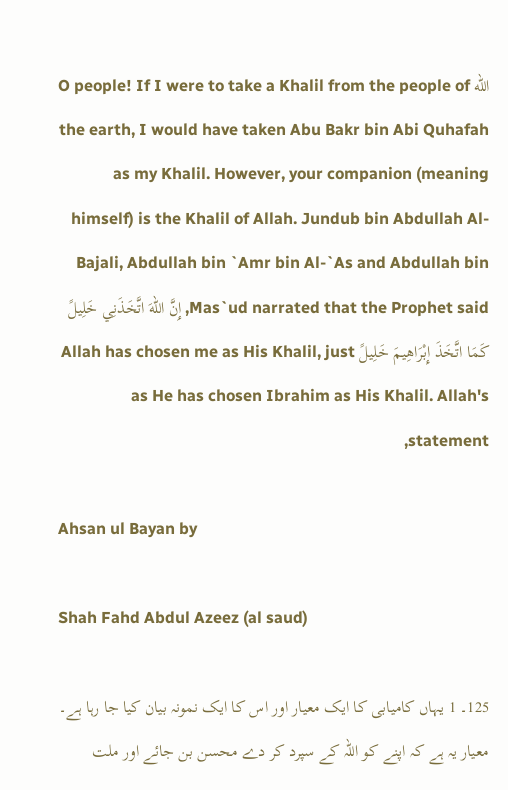الله O people! If I were to take a Khalil from the people of the earth, I would have taken Abu Bakr bin Abi Quhafah as my Khalil. However, your companion (meaning himself) is the Khalil of Allah. Jundub bin Abdullah Al-Bajali, Abdullah bin `Amr bin Al-`As and Abdullah bin Mas`ud narrated that the Prophet said, إِنَّ اللهَ اتَّخَذَنِي خَلِيلً كَمَا اتَّخَذَ إِبْرَاهِيمَ خَلِيلً Allah has chosen me as His Khalil, just as He has chosen Ibrahim as His Khalil. Allah's statement,

Ahsan ul Bayan by

Shah Fahd Abdul Azeez (al saud)

125۔ 1 یہاں کامیابی کا ایک معیار اور اس کا ایک نمونہ بیان کیا جا رہا ہے۔ معیار یہ ہے کہ اپنے کو اللہ کے سپرد کر دے محسن بن جائے اور ملت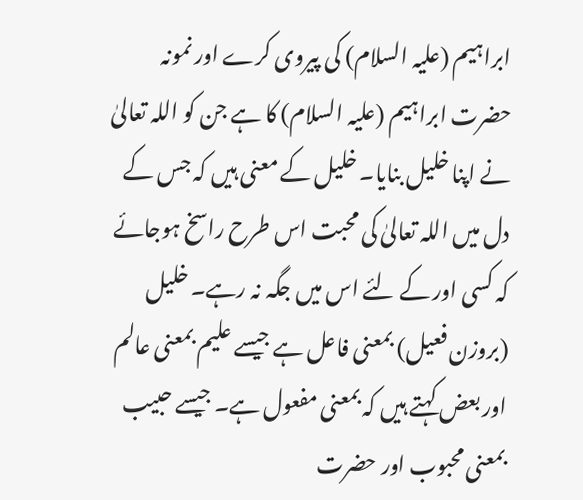ابراہیم (علیہ السلام) کی پیروی کرے اور نمونہ حضرت ابراہیم (علیہ السلام) کا ہے جن کو اللہ تعالیٰ نے اپنا خلیل بنایا۔ خلیل کے معنی ہیں کہ جس کے دل میں اللہ تعالیٰ کی محبت اس طرح راسخ ہوجائے کہ کسی اور کے لئے اس میں جگہ نہ رہے۔ خلیل (بروزن فعیل) بمعنی فاعل ہے جیسے علیم بمعنی عالم اور بعض کہتے ہیں کہ بمعنی مفعول ہے۔ جیسے حبیب بمعنی محبوب اور حضرت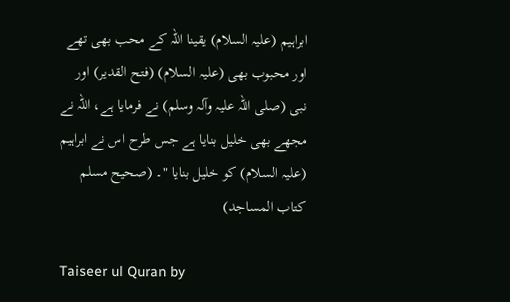ابراہیم (علیہ السلام) یقینا اللہ کے محب بھی تھے اور محبوب بھی (علیہ السلام) (فتح القدیر) اور نبی (صلی اللہ علیہ وآلہ وسلم) نے فرمایا ہے، اللہ نے مجھے بھی خلیل بنایا ہے جس طرح اس نے ابراہیم (علیہ السلام) کو خلیل بنایا "۔ (صحیح مسلم کتاب المساجد)

Taiseer ul Quran by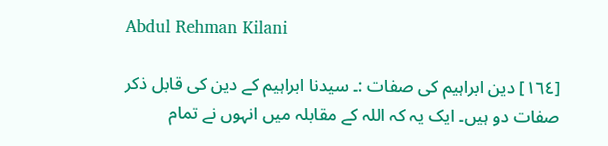Abdul Rehman Kilani

[١٦٤] دین ابراہیم کی صفات :۔ سیدنا ابراہیم کے دین کی قابل ذکر صفات دو ہیں۔ ایک یہ کہ اللہ کے مقابلہ میں انہوں نے تمام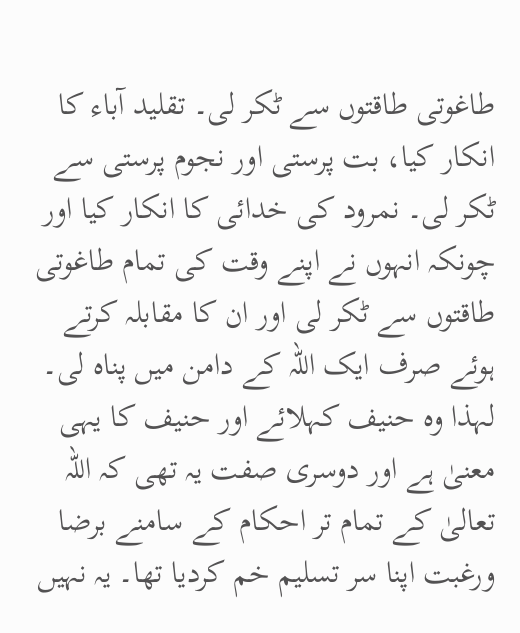طاغوتی طاقتوں سے ٹکر لی۔ تقلید آباء کا انکار کیا، بت پرستی اور نجوم پرستی سے ٹکر لی۔ نمرود کی خدائی کا انکار کیا اور چونکہ انہوں نے اپنے وقت کی تمام طاغوتی طاقتوں سے ٹکر لی اور ان کا مقابلہ کرتے ہوئے صرف ایک اللہ کے دامن میں پناہ لی۔ لہذا وہ حنیف کہلائے اور حنیف کا یہی معنیٰ ہے اور دوسری صفت یہ تھی کہ اللہ تعالیٰ کے تمام تر احکام کے سامنے برضا ورغبت اپنا سر تسلیم خم کردیا تھا۔ یہ نہیں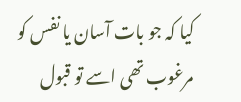کیا کہ جو بات آسان یا نفس کو مرغوب تھی اسے تو قبول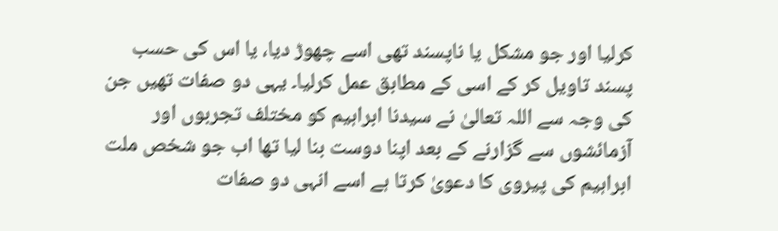کرلیا اور جو مشکل یا ناپسند تھی اسے چھوڑ دیا، یا اس کی حسب پسند تاویل کر کے اسی کے مطابق عمل کرلیا۔ یہی دو صفات تھیں جن کی وجہ سے اللہ تعالیٰ نے سیدنا ابراہیم کو مختلف تجربوں اور آزمائشوں سے گزارنے کے بعد اپنا دوست بنا لیا تھا اب جو شخص ملت ابراہیم کی پیروی کا دعویٰ کرتا ہے اسے انہی دو صفات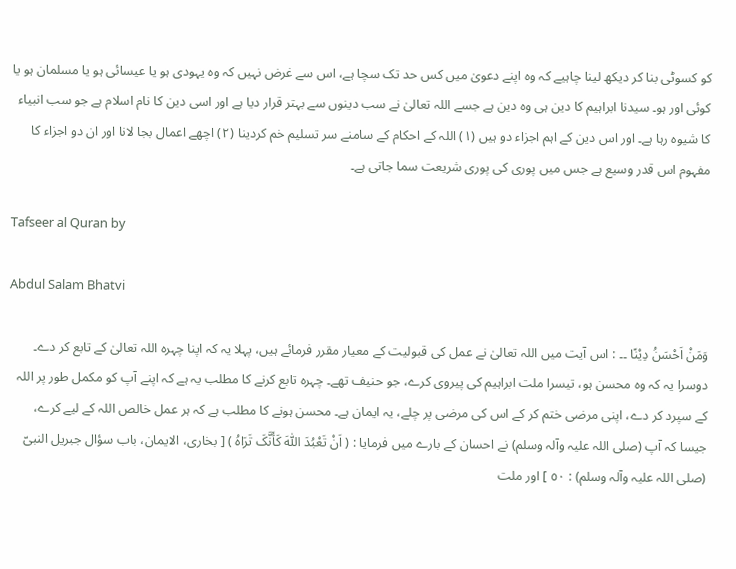کو کسوٹی بنا کر دیکھ لینا چاہیے کہ وہ اپنے دعویٰ میں کس حد تک سچا ہے، اس سے غرض نہیں کہ وہ یہودی ہو یا عیسائی ہو یا مسلمان ہو یا کوئی اور ہو۔ سیدنا ابراہیم کا دین ہی وہ دین ہے جسے اللہ تعالیٰ نے سب دینوں سے بہتر قرار دیا ہے اور اسی دین کا نام اسلام ہے جو سب انبیاء کا شیوہ رہا ہے۔ اور اس دین کے اہم اجزاء دو ہیں (١) اللہ کے احکام کے سامنے سر تسلیم خم کردینا (٢) اچھے اعمال بجا لانا اور ان دو اجزاء کا مفہوم اس قدر وسیع ہے جس میں پوری کی پوری شریعت سما جاتی ہے۔

Tafseer al Quran by

Abdul Salam Bhatvi

وَمَنْ اَحْسَنُ دِيْنًا ۔۔ : اس آیت میں اللہ تعالیٰ نے عمل کی قبولیت کے معیار مقرر فرمائے ہیں، پہلا یہ کہ اپنا چہرہ اللہ تعالیٰ کے تابع کر دے۔ دوسرا یہ کہ وہ محسن ہو، تیسرا ملت ابراہیم کی پیروی کرے، جو حنیف تھے۔ چہرہ تابع کرنے کا مطلب یہ ہے کہ اپنے آپ کو مکمل طور پر اللہ کے سپرد کر دے، اپنی مرضی ختم کر کے اس کی مرضی پر چلے، یہ ایمان ہے۔ محسن ہونے کا مطلب ہے کہ ہر عمل خالص اللہ کے لیے کرے، جیسا کہ آپ (صلی اللہ علیہ وآلہ وسلم) نے احسان کے بارے میں فرمایا : ( اَنْ تَعْبُدَ اللّٰہَ کَأَنَّکَ تَرَاہُ ) [ بخاری، الایمان، باب سؤال جبریل النبیّ (صلی اللہ علیہ وآلہ وسلم) : ٥٠ ] اور ملت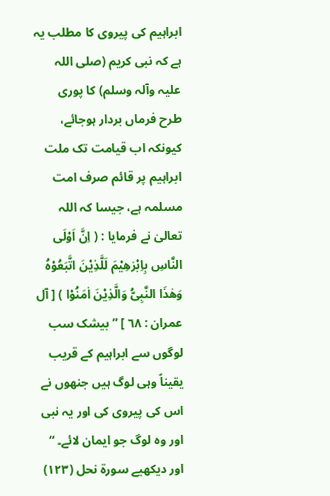ابراہیم کی پیروی کا مطلب یہ ہے کہ نبی کریم (صلی اللہ علیہ وآلہ وسلم) کا پوری طرح فرماں بردار ہوجائے، کیونکہ اب قیامت تک ملت ابراہیم پر قائم صرف امت مسلمہ ہے، جیسا کہ اللہ تعالیٰ نے فرمایا : ( اِنَّ اَوْلَى النَّاسِ بِاِبْرٰهِيْمَ لَلَّذِيْنَ اتَّبَعُوْهُ وَھٰذَا النَّبِىُّ وَالَّذِيْنَ اٰمَنُوْا ) [ آل عمران : ٦٨ ] ” بیشک سب لوگوں سے ابراہیم کے قریب یقیناً وہی لوگ ہیں جنھوں نے اس کی پیروی کی اور یہ نبی اور وہ لوگ جو ایمان لائے۔ “ اور دیکھیے سورة نحل (١٢٣)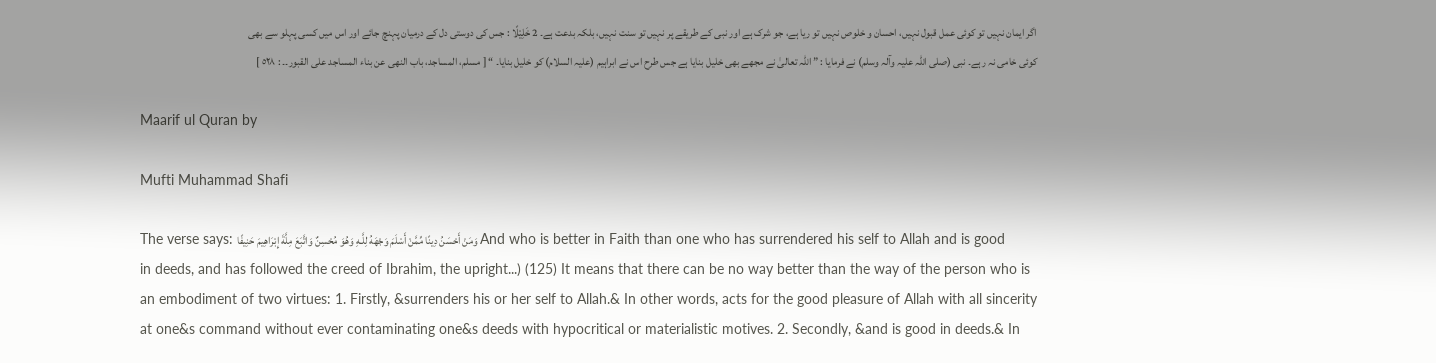اگر ایمان نہیں تو کوئی عمل قبول نہیں، احسان و خلوص نہیں تو ریا ہے، جو شرک ہے اور نبی کے طریقے پر نہیں تو سنت نہیں، بلکہ بدعت ہے۔ 2 خَلِيْلًا : جس کی دوستی دل کے درمیان پہنچ جائے اور اس میں کسی پہلو سے بھی کوئی خامی نہ رہے۔ نبی (صلی اللہ علیہ وآلہ وسلم) نے فرمایا : ” اللہ تعالیٰ نے مجھے بھی خلیل بنایا ہے جس طرح اس نے ابراہیم (علیہ السلام) کو خلیل بنایا۔ “ [ مسلم، المساجد، باب النھی عن بناء المساجد علی القبور۔۔ : ٥٢٨ ]

Maarif ul Quran by

Mufti Muhammad Shafi

The verse says: وَمَنْ أَحْسَنُ دِينًا مِّمَّنْ أَسْلَمَ وَجْهَهُ لِلَّـهِ وَهُوَ مُحْسِنٌ وَاتَّبَعَ مِلَّةَ إِبْرَ‌اهِيمَ حَنِيفًا And who is better in Faith than one who has surrendered his self to Allah and is good in deeds, and has followed the creed of Ibrahim, the upright...) (125) It means that there can be no way better than the way of the person who is an embodiment of two virtues: 1. Firstly, &surrenders his or her self to Allah.& In other words, acts for the good pleasure of Allah with all sincerity at one&s command without ever contaminating one&s deeds with hypocritical or materialistic motives. 2. Secondly, &and is good in deeds.& In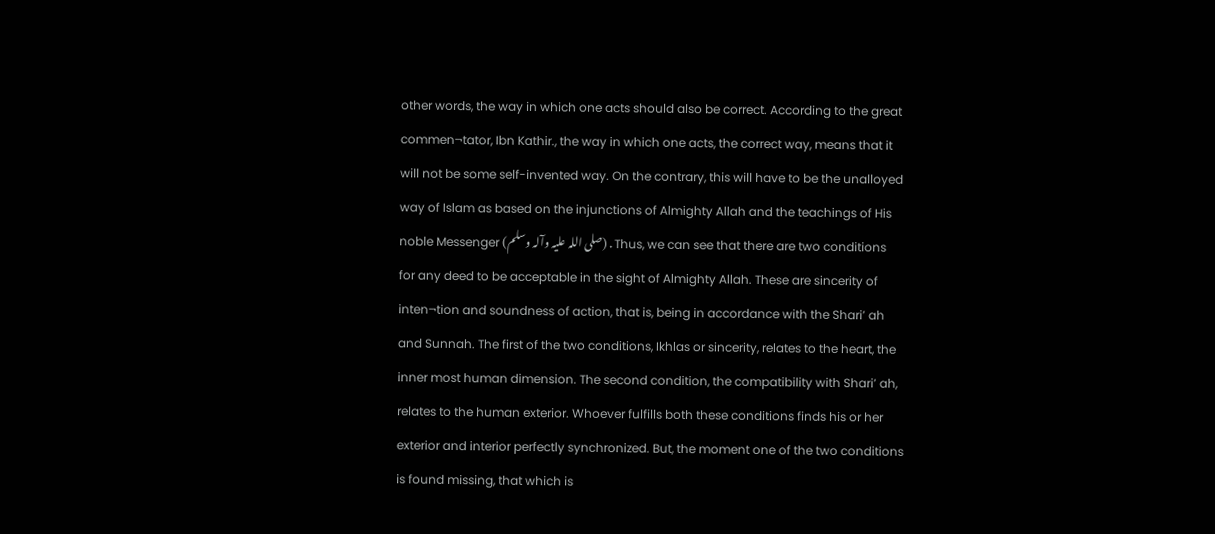other words, the way in which one acts should also be correct. According to the great commen¬tator, Ibn Kathir., the way in which one acts, the correct way, means that it will not be some self-invented way. On the contrary, this will have to be the unalloyed way of Islam as based on the injunctions of Almighty Allah and the teachings of His noble Messenger (صلی اللہ علیہ وآلہ وسلم) . Thus, we can see that there are two conditions for any deed to be acceptable in the sight of Almighty Allah. These are sincerity of inten¬tion and soundness of action, that is, being in accordance with the Shari’ ah and Sunnah. The first of the two conditions, Ikhlas or sincerity, relates to the heart, the inner most human dimension. The second condition, the compatibility with Shari’ ah, relates to the human exterior. Whoever fulfills both these conditions finds his or her exterior and interior perfectly synchronized. But, the moment one of the two conditions is found missing, that which is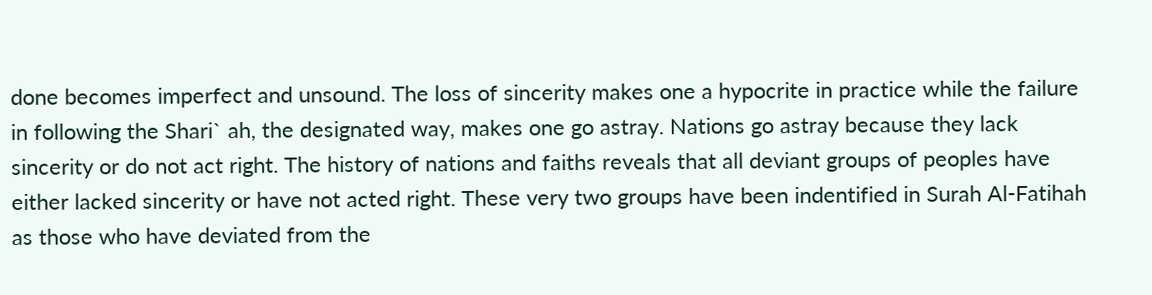done becomes imperfect and unsound. The loss of sincerity makes one a hypocrite in practice while the failure in following the Shari` ah, the designated way, makes one go astray. Nations go astray because they lack sincerity or do not act right. The history of nations and faiths reveals that all deviant groups of peoples have either lacked sincerity or have not acted right. These very two groups have been indentified in Surah Al-Fatihah as those who have deviated from the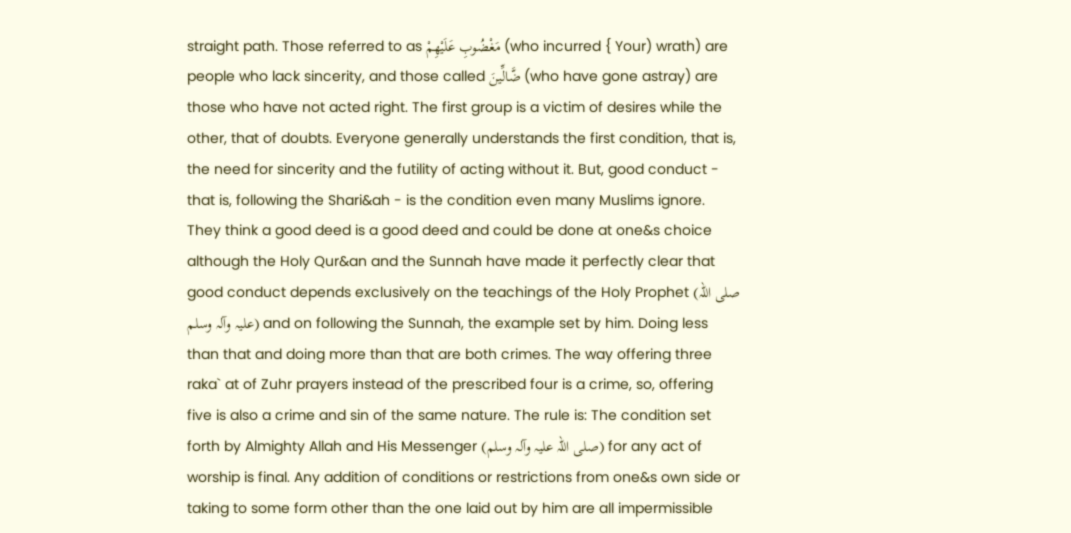straight path. Those referred to as مَغْضُوبِ عَلَيْهِمْ (who incurred { Your) wrath) are people who lack sincerity, and those called ضَّالِّينَ (who have gone astray) are those who have not acted right. The first group is a victim of desires while the other, that of doubts. Everyone generally understands the first condition, that is, the need for sincerity and the futility of acting without it. But, good conduct - that is, following the Shari&ah - is the condition even many Muslims ignore. They think a good deed is a good deed and could be done at one&s choice although the Holy Qur&an and the Sunnah have made it perfectly clear that good conduct depends exclusively on the teachings of the Holy Prophet (صلی اللہ علیہ وآلہ وسلم) and on following the Sunnah, the example set by him. Doing less than that and doing more than that are both crimes. The way offering three raka` at of Zuhr prayers instead of the prescribed four is a crime, so, offering five is also a crime and sin of the same nature. The rule is: The condition set forth by Almighty Allah and His Messenger (صلی اللہ علیہ وآلہ وسلم) for any act of worship is final. Any addition of conditions or restrictions from one&s own side or taking to some form other than the one laid out by him are all impermissible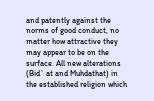and patently against the norms of good conduct, no matter how attractive they may appear to be on the surface. All new alterations (Bid` at and Muhdathat) in the established religion which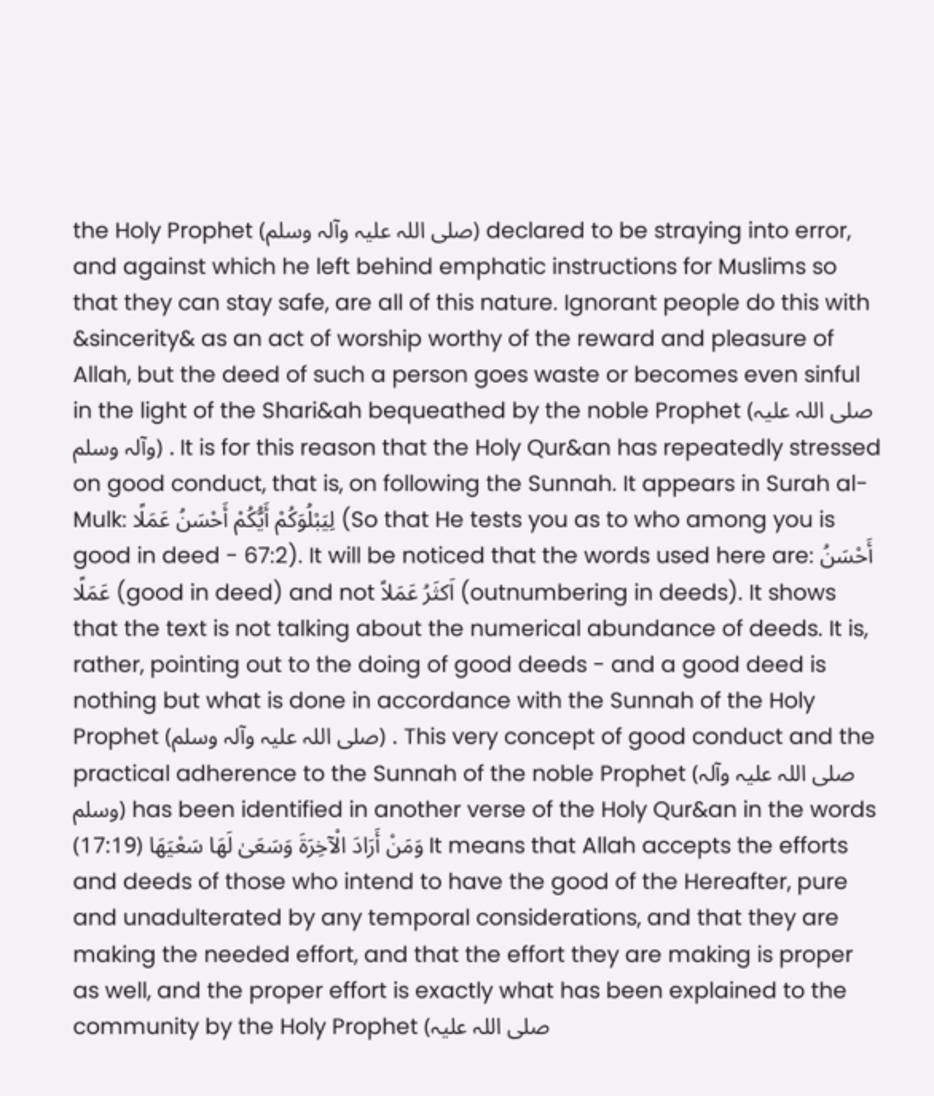the Holy Prophet (صلی اللہ علیہ وآلہ وسلم) declared to be straying into error, and against which he left behind emphatic instructions for Muslims so that they can stay safe, are all of this nature. Ignorant people do this with &sincerity& as an act of worship worthy of the reward and pleasure of Allah, but the deed of such a person goes waste or becomes even sinful in the light of the Shari&ah bequeathed by the noble Prophet (صلی اللہ علیہ وآلہ وسلم) . It is for this reason that the Holy Qur&an has repeatedly stressed on good conduct, that is, on following the Sunnah. It appears in Surah al-Mulk: لِيَبْلُوَكُمْ أَيُّكُمْ أَحْسَنُ عَمَلًا (So that He tests you as to who among you is good in deed - 67:2). It will be noticed that the words used here are: أَحْسَنُ عَمَلًا (good in deed) and not اَکثَرُ عَمَلاً (outnumbering in deeds). It shows that the text is not talking about the numerical abundance of deeds. It is, rather, pointing out to the doing of good deeds - and a good deed is nothing but what is done in accordance with the Sunnah of the Holy Prophet (صلی اللہ علیہ وآلہ وسلم) . This very concept of good conduct and the practical adherence to the Sunnah of the noble Prophet (صلی اللہ علیہ وآلہ وسلم) has been identified in another verse of the Holy Qur&an in the words وَمَنْ أَرَ‌ادَ الْآخِرَ‌ةَ وَسَعَىٰ لَهَا سَعْيَهَا (17:19) It means that Allah accepts the efforts and deeds of those who intend to have the good of the Hereafter, pure and unadulterated by any temporal considerations, and that they are making the needed effort, and that the effort they are making is proper as well, and the proper effort is exactly what has been explained to the community by the Holy Prophet (صلی اللہ علیہ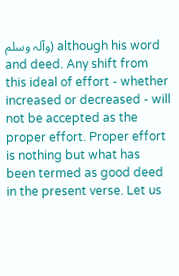وآلہ وسلم) although his word and deed. Any shift from this ideal of effort - whether increased or decreased - will not be accepted as the proper effort. Proper effort is nothing but what has been termed as good deed in the present verse. Let us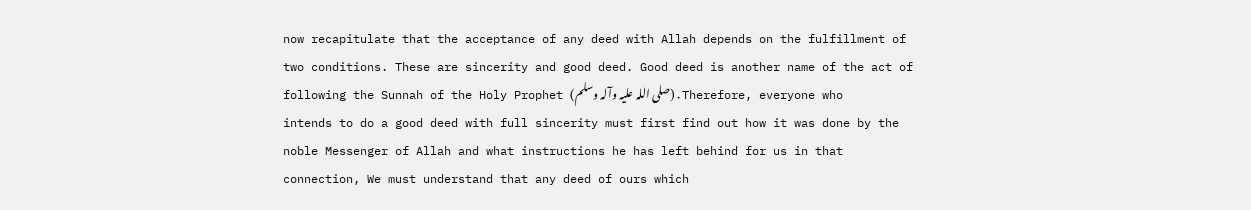now recapitulate that the acceptance of any deed with Allah depends on the fulfillment of two conditions. These are sincerity and good deed. Good deed is another name of the act of following the Sunnah of the Holy Prophet (صلی اللہ علیہ وآلہ وسلم) . Therefore, everyone who intends to do a good deed with full sincerity must first find out how it was done by the noble Messenger of Allah and what instructions he has left behind for us in that connection, We must understand that any deed of ours which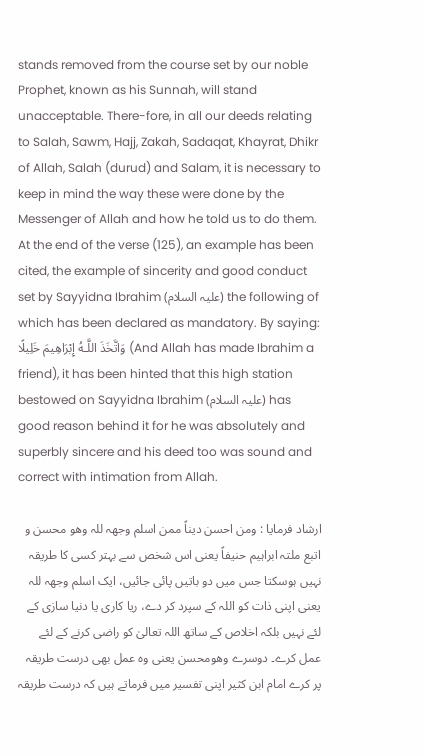stands removed from the course set by our noble Prophet, known as his Sunnah, will stand unacceptable. There-fore, in all our deeds relating to Salah, Sawm, Hajj, Zakah, Sadaqat, Khayrat, Dhikr of Allah, Salah (durud) and Salam, it is necessary to keep in mind the way these were done by the Messenger of Allah and how he told us to do them. At the end of the verse (125), an example has been cited, the example of sincerity and good conduct set by Sayyidna Ibrahim (علیہ السلام) the following of which has been declared as mandatory. By saying: وَاتَّخَذَ اللَّـهُ إِبْرَ‌اهِيمَ خَلِيلًا (And Allah has made Ibrahim a friend), it has been hinted that this high station bestowed on Sayyidna Ibrahim (علیہ السلام) has good reason behind it for he was absolutely and superbly sincere and his deed too was sound and correct with intimation from Allah.

ارشاد فرمایا : ومن احسن دیناً ممن اسلم وجھہ للہ وھو محسن و اتبع ملتہ ابراہیم حنیفاً یعنی اس شخص سے بہتر کسی کا طریقہ نہیں ہوسکتا جس میں دو باتیں پائی جائیں، ایک اسلم وجھہ للہ یعنی اپنی ذات کو اللہ کے سپرد کر دے، ریا کاری یا دنیا سازی کے لئے نہیں بلکہ اخلاص کے ساتھ اللہ تعالیٰ کو راضی کرنے کے لئے عمل کرے۔ دوسرے وھومحسن یعنی وہ عمل بھی درست طریقہ پر کرے امام ابن کثیر اپنی تفسیر میں فرماتے ہیں کہ درست طریقہ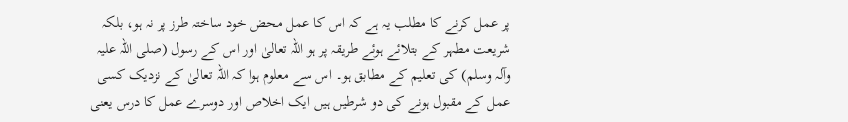پر عمل کرنے کا مطلب یہ ہے کہ اس کا عمل محض خود ساختہ طرز پر نہ ہو، بلکہ شریعت مطہر کے بتلائے ہوئے طریقہ پر ہو اللہ تعالیٰ اور اس کے رسول (صلی اللہ علیہ وآلہ وسلم) کی تعلیم کے مطابق ہو۔ اس سے معلوم ہوا کہ اللہ تعالیٰ کے نزدیک کسی عمل کے مقبول ہونے کی دو شرطیں ہیں ایک اخلاص اور دوسرے عمل کا درس یعنی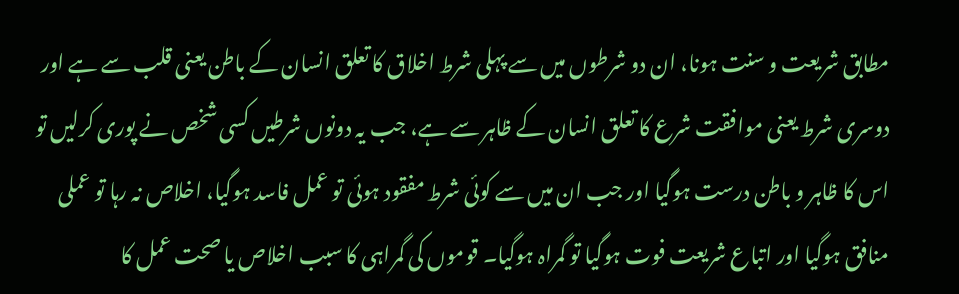مطابق شریعت و سنت ہونا، ان دو شرطوں میں سے پہلی شرط اخلاق کا تعلق انسان کے باطن یعنی قلب سے ہے اور دوسری شرط یعنی موافقت شرع کا تعلق انسان کے ظاہر سے ہے، جب یہ دونوں شرطیں کسی شخص نے پوری کرلیں تو اس کا ظاہر و باطن درست ہوگیا اور جب ان میں سے کوئی شرط مفقود ہوئی تو عمل فاسد ہوگیا، اخلاص نہ رہا تو عملی منافق ہوگیا اور اتباع شریعت فوت ہوگیا تو گمراہ ہوگیا۔ قوموں کی گمراہی کا سبب اخلاص یا صحت عمل کا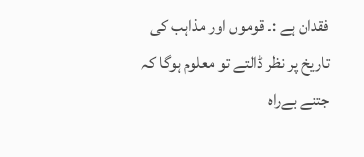فقدان ہے :۔ قوموں اور مذاہب کی تاریخ پر نظر ڈالتے تو معلوم ہوگا کہ جتنے بےراہ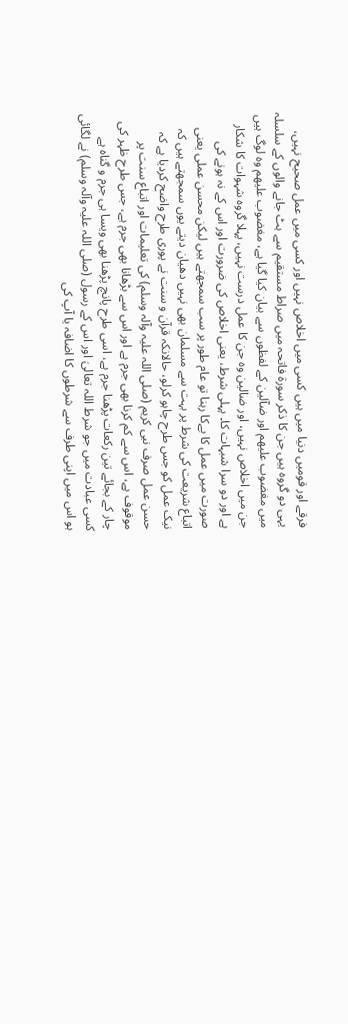فرقے اور قومیں دنیا میں ہیں کسی میں اخلاص نہیں اور کسی میں عمل صحیح نہیں، یہی دو گروہ ہیں جن کا ذکر سورة فاتحہ میں صراط مستقیم سے ہٹ جانے والوں کے سلسلہ میں مغضوب علیھم اور ضآلین کے لفظوں سے بیان کیا گیا ہے، مغضوب علیھم وہ لوگ ہیں جن میں اخلاص نہیں، اور ضالین وہ جن کا عمل درست نہیں، پہلا گروہ شہوات کا شکار ہے اور دو سرا شبہات کا۔ پہلی شرط، یعنی اخلاص کی ضرورت اور اس کے نہ ہونے کی صورت میں عمل کا بےکا رہنا تو عام طور پر سب سمجھتے ہیں لیکن محسن عملی یعنی اتباع شریعت کی شرط پر بہت سے مسلمان بھی نہیں دھیان دیتے یوں سمجھتے ہیں کہ نیک عمل کو جس طرح چاہو کرلو، حالانکہ قرآن و سنت نے پوری طرح واضح کردیا ہے کہ حسن عمل صرف نبی کریم (صلی اللہ علیہ وآلہ وسلم) کی تعلیمات اور اتباع سنت پر موقوف ہے، اس سے کم کرنا بھی جرم ہے اور اس سے بڑھانا بھی جرم ہے، جس طرح ظہر کی چار کے بجائے تین رکعات پڑھنا جرم ہے، اسی طرح پانچ پڑھنا بھی ویسا ہی جرم و گناہ ہے کسی عبادت میں جو شرط اللہ تعالیٰ اور اس کے رسول (صلی اللہ علیہ وآلہ وسلم) نے لگائی ہو اس میں اپنی طرف سے شرطوں کا اضافہ یا آپ کی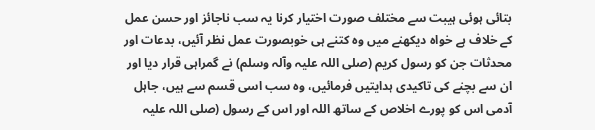بتائی ہوئی ہیبت سے مختلف صورت اختیار کرنا یہ سب ناجائز اور حسن عمل کے خلاف ہے خواہ دیکھنے میں وہ کتنے ہی خوبصورت عمل نظر آئیں، بدعات اور محدثات جن کو رسول کریم (صلی اللہ علیہ وآلہ وسلم) نے گمراہی قرار دیا اور ان سے بچنے کی تاکیدی ہدایتیں فرمائیں، وہ سب اسی قسم سے ہیں، جاہل آدمی اس کو پورے اخلاص کے ساتھ اللہ اور اس کے رسول (صلی اللہ علیہ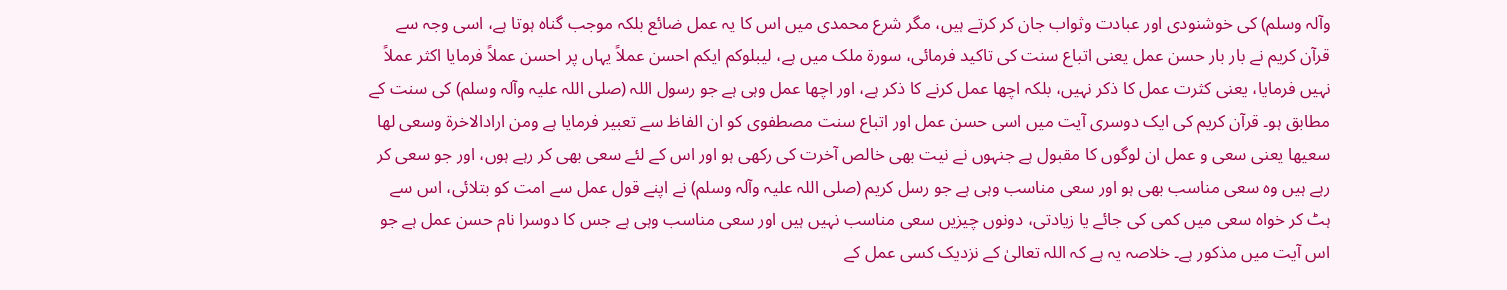وآلہ وسلم) کی خوشنودی اور عبادت وثواب جان کر کرتے ہیں، مگر شرع محمدی میں اس کا یہ عمل ضائع بلکہ موجب گناہ ہوتا ہے، اسی وجہ سے قرآن کریم نے بار بار حسن عمل یعنی اتباع سنت کی تاکید فرمائی، سورة ملک میں ہے، لیبلوکم ایکم احسن عملاً یہاں پر احسن عملاً فرمایا اکثر عملاً نہیں فرمایا، یعنی کثرت عمل کا ذکر نہیں، بلکہ اچھا عمل کرنے کا ذکر ہے، اور اچھا عمل وہی ہے جو رسول اللہ (صلی اللہ علیہ وآلہ وسلم) کی سنت کے مطابق ہو۔ قرآن کریم کی ایک دوسری آیت میں اسی حسن عمل اور اتباع سنت مصطفوی کو ان الفاظ سے تعبیر فرمایا ہے ومن ارادالاخرة وسعی لھا سعیھا یعنی سعی و عمل ان لوگوں کا مقبول ہے جنہوں نے نیت بھی خالص آخرت کی رکھی ہو اور اس کے لئے سعی بھی کر رہے ہوں، اور جو سعی کر رہے ہیں وہ سعی مناسب بھی ہو اور سعی مناسب وہی ہے جو رسل کریم (صلی اللہ علیہ وآلہ وسلم) نے اپنے قول عمل سے امت کو بتلائی، اس سے ہٹ کر خواہ سعی میں کمی کی جائے یا زیادتی، دونوں چیزیں سعی مناسب نہیں ہیں اور سعی مناسب وہی ہے جس کا دوسرا نام حسن عمل ہے جو اس آیت میں مذکور ہے۔ خلاصہ یہ ہے کہ اللہ تعالیٰ کے نزدیک کسی عمل کے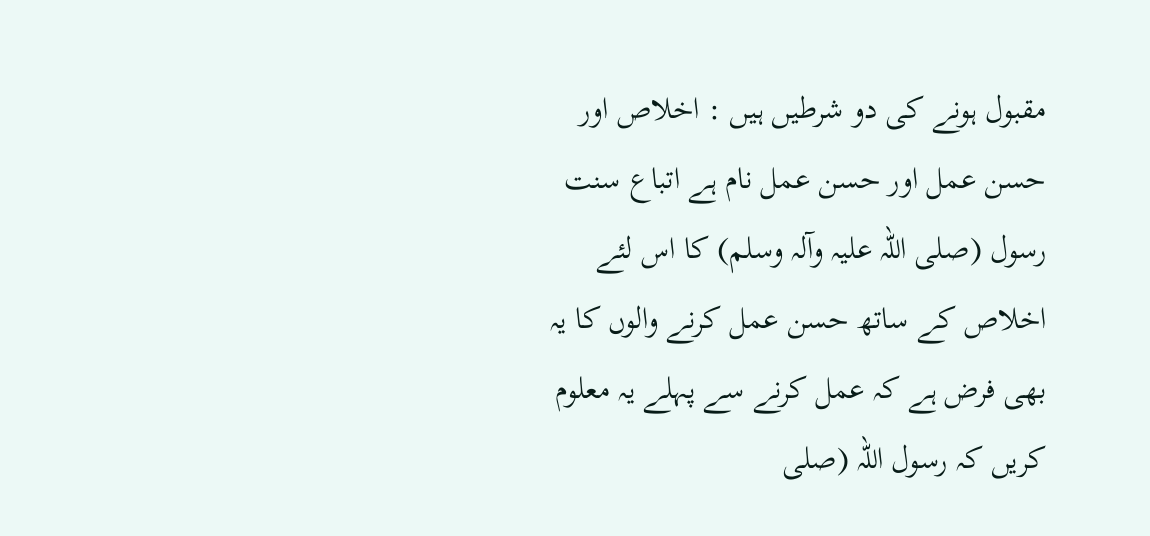مقبول ہونے کی دو شرطیں ہیں : اخلاص اور حسن عمل اور حسن عمل نام ہے اتباع سنت رسول (صلی اللہ علیہ وآلہ وسلم) کا اس لئے اخلاص کے ساتھ حسن عمل کرنے والوں کا یہ بھی فرض ہے کہ عمل کرنے سے پہلے یہ معلوم کریں کہ رسول اللہ (صلی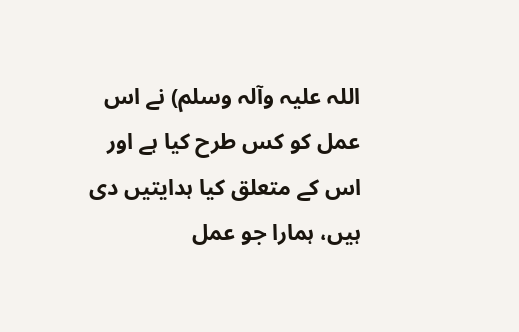اللہ علیہ وآلہ وسلم) نے اس عمل کو کس طرح کیا ہے اور اس کے متعلق کیا ہدایتیں دی ہیں، ہمارا جو عمل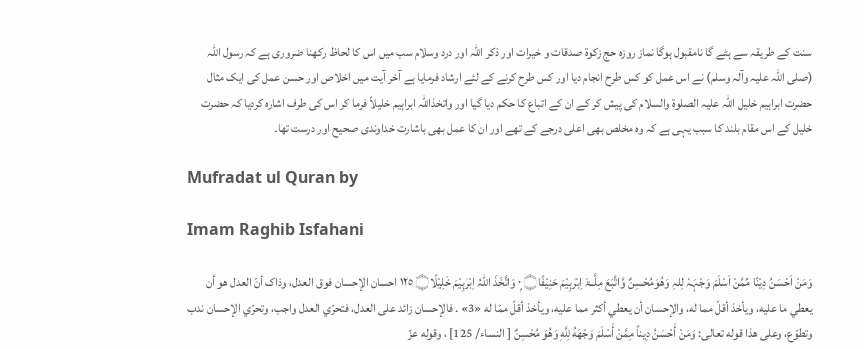سنت کے طریقہ سے ہٹے گا نامقبول ہوگا نماز روزہ حج زکوة صدقات و خیرات اور ذکر اللہ اور درد وسلام سب میں اس کا لحاظ رکھنا ضروری ہے کہ رسول اللہ (صلی اللہ علیہ وآلہ وسلم) نے اس عمل کو کس طرح انجام دیا اور کس طرح کرنے کے لئے ارشاد فرمایا ہے آخر آیت میں اخلاص اور حسن عمل کی ایک مثال حضرت ابراہیم خلیل اللہ علیہ الصلوة والسلام کی پیش کر کے ان کے اتباع کا حکم دیا گیا اور واتخذاللہ ابراہیم خلیلاً فرما کر اس کی طرف اشارہ کردیا کہ حضرت خلیل کے اس مقام بلند کا سبب یہی ہے کہ وہ مخلص بھی اعلی درجے کے تھے اور ان کا عمل بھی باشارت خداوندی صحیح اور درست تھا۔

Mufradat ul Quran by

Imam Raghib Isfahani

وَمَنْ اَحْسَنُ دِيْنًا مِّمَّنْ اَسْلَمَ وَجْہَہٗ لِلہِ وَھُوَمُحْسِنٌ وَّاتَّبَعَ مِلَّــۃَ اِبْرٰہِيْمَ حَنِيْفًا۝ ٠ۭ وَاتَّخَذَ اللہُ اِبْرٰہِيْمَ خَلِيْلًا۝ ١٢٥ احسان الإحسان فوق العدل، وذاک أنّ العدل هو أن يعطي ما عليه، ويأخذ أقلّ مما له، والإحسان أن يعطي أكثر مما عليه، ويأخذ أقلّ ممّا له «3» . فالإحسان زائد علی العدل، فتحرّي العدل واجب، وتحرّي الإحسان ندب وتطوّع، وعلی هذا قوله تعالی: وَمَنْ أَحْسَنُ دِيناً مِمَّنْ أَسْلَمَ وَجْهَهُ لِلَّهِ وَهُوَ مُحْسِنٌ [ النساء/ 125] ، وقوله عزّ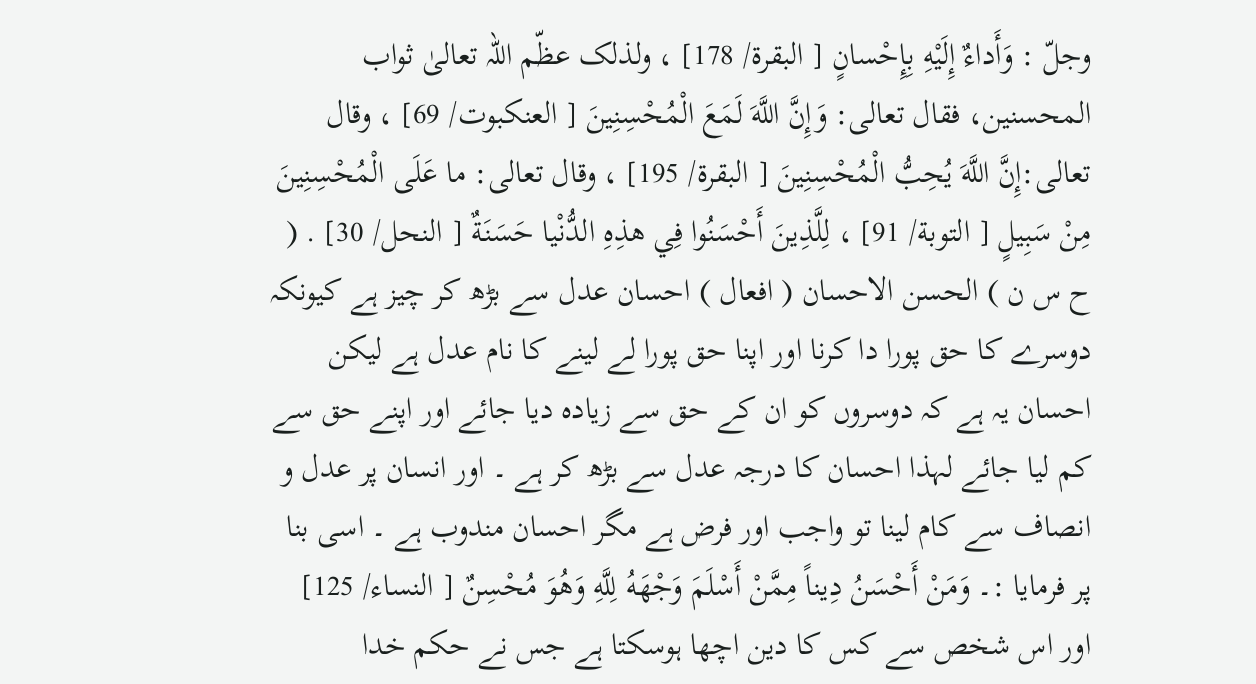وجلّ : وَأَداءٌ إِلَيْهِ بِإِحْسانٍ [ البقرة/ 178] ، ولذلک عظّم اللہ تعالیٰ ثواب المحسنین، فقال تعالی: وَإِنَّ اللَّهَ لَمَعَ الْمُحْسِنِينَ [ العنکبوت/ 69] ، وقال تعالی:إِنَّ اللَّهَ يُحِبُّ الْمُحْسِنِينَ [ البقرة/ 195] ، وقال تعالی: ما عَلَى الْمُحْسِنِينَ مِنْ سَبِيلٍ [ التوبة/ 91] ، لِلَّذِينَ أَحْسَنُوا فِي هذِهِ الدُّنْيا حَسَنَةٌ [ النحل/ 30] . ( ح س ن ) الحسن الاحسان ( افعال ) احسان عدل سے بڑھ کر چیز ہے کیونکہ دوسرے کا حق پورا دا کرنا اور اپنا حق پورا لے لینے کا نام عدل ہے لیکن احسان یہ ہے کہ دوسروں کو ان کے حق سے زیادہ دیا جائے اور اپنے حق سے کم لیا جائے لہذا احسان کا درجہ عدل سے بڑھ کر ہے ۔ اور انسان پر عدل و انصاف سے کام لینا تو واجب اور فرض ہے مگر احسان مندوب ہے ۔ اسی بنا پر فرمایا :۔ وَمَنْ أَحْسَنُ دِيناً مِمَّنْ أَسْلَمَ وَجْهَهُ لِلَّهِ وَهُوَ مُحْسِنٌ [ النساء/ 125] اور اس شخص سے کس کا دین اچھا ہوسکتا ہے جس نے حکم خدا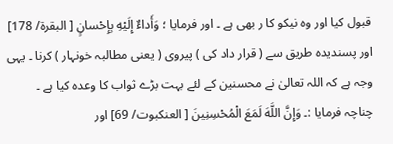قبول کیا اور وہ نیکو کا ر بھی ہے ۔ اور فرمایا ؛ وَأَداءٌ إِلَيْهِ بِإِحْسانٍ [ البقرة/ 178] اور پسندیدہ طریق سے ( قرار داد کی ) پیروی ( یعنی مطالبہ خونہار ) کرنا ۔ یہی وجہ ہے کہ اللہ تعالیٰ نے محسنین کے لئے بہت بڑے ثواب کا وعدہ کیا ہے ۔ چناچہ فرمایا :۔ وَإِنَّ اللَّهَ لَمَعَ الْمُحْسِنِينَ [ العنکبوت/ 69] اور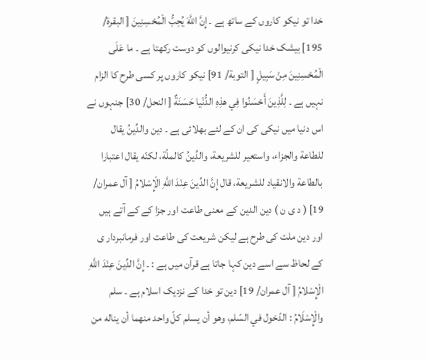خدا تو نیکو کاروں کے ساتھ ہے ۔ إِنَّ اللَّهَ يُحِبُّ الْمُحْسِنِينَ [ البقرة/ 195] بیشک خدا نیکی کرنیوالوں کو دوست رکھتا ہے ۔ ما عَلَى الْمُحْسِنِينَ مِنْ سَبِيلٍ [ التوبة/ 91] نیکو کاروں پر کسی طرح کا الزام نہیں ہے ۔ لِلَّذِينَ أَحْسَنُوا فِي هذِهِ الدُّنْيا حَسَنَةٌ [ النحل/ 30] جنہوں نے اس دنیا میں نیکی کی ان کے لئے بھلائی ہے ۔ دين والدِّينُ يقال للطاعة والجزاء، واستعیر للشریعة، والدِّينُ کالملّة، لكنّه يقال اعتبارا بالطاعة والانقیاد للشریعة، قال إِنَّ الدِّينَ عِنْدَ اللَّهِ الْإِسْلامُ [ آل عمران/ 19] ( د ی ن ) دين الدین کے معنی طاعت اور جزا کے کے آتے ہیں اور دین ملت کی طرح ہے لیکن شریعت کی طاعت اور فرمانبردار ی کے لحاظ سے اسے دین کہا جاتا ہے قرآن میں ہے : ۔ إِنَّ الدِّينَ عِنْدَ اللَّهِ الْإِسْلامُ [ آل عمران/ 19] دین تو خدا کے نزدیک اسلام ہے ۔ سلم والْإِسْلَامُ : الدّخول في السّلم، وهو أن يسلم کلّ واحد منهما أن يناله من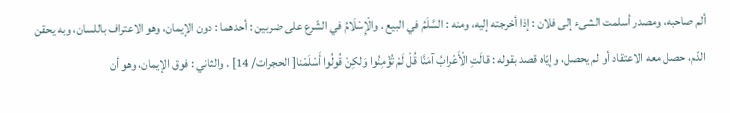ألم صاحبه، ومصدر أسلمت الشیء إلى فلان : إذا أخرجته إليه، ومنه : السَّلَمُ في البیع . والْإِسْلَامُ في الشّرع علی ضربین : أحدهما : دون الإيمان، وهو الاعتراف باللسان، وبه يحقن الدّم، حصل معه الاعتقاد أو لم يحصل، وإيّاه قصد بقوله : قالَتِ الْأَعْرابُ آمَنَّا قُلْ لَمْ تُؤْمِنُوا وَلكِنْ قُولُوا أَسْلَمْنا[ الحجرات/ 14] . والثاني : فوق الإيمان، وهو أن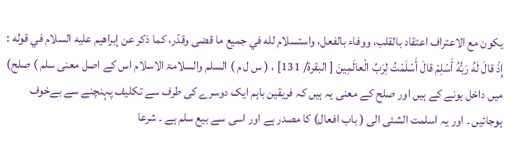يكون مع الاعتراف اعتقاد بالقلب، ووفاء بالفعل، واستسلام لله في جمیع ما قضی وقدّر، كما ذکر عن إبراهيم عليه السلام في قوله : إِذْ قالَ لَهُ رَبُّهُ أَسْلِمْ قالَ أَسْلَمْتُ لِرَبِّ الْعالَمِينَ [ البقرة/ 131] ، ( س ل م ) السلم والسلامۃ الاسلام اس کے اصل معنی سلم ) صلح) میں داخل ہونے کے ہیں اور صلح کے معنی یہ ہیں کہ فریقین باہم ایک دوسرے کی طرف سے تکلیف پہنچنے سے بےخوف ہوجائیں ۔ اور یہ اسلمت الشئی الی ( باب افعال) کا مصدر ہے اور اسی سے بیع سلم ہے ۔ شرعا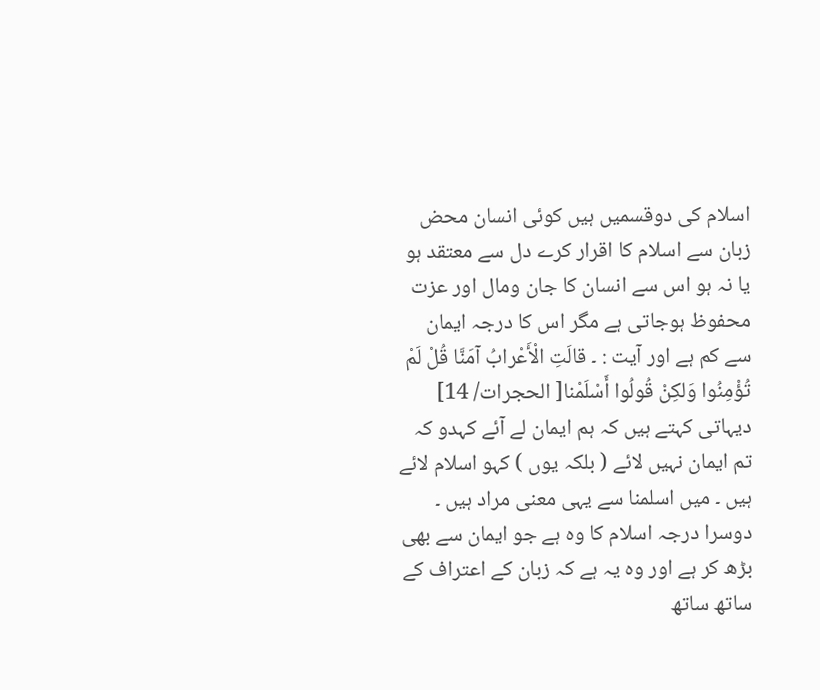اسلام کی دوقسمیں ہیں کوئی انسان محض زبان سے اسلام کا اقرار کرے دل سے معتقد ہو یا نہ ہو اس سے انسان کا جان ومال اور عزت محفوظ ہوجاتی ہے مگر اس کا درجہ ایمان سے کم ہے اور آیت : ۔ قالَتِ الْأَعْرابُ آمَنَّا قُلْ لَمْ تُؤْمِنُوا وَلكِنْ قُولُوا أَسْلَمْنا[ الحجرات/ 14] دیہاتی کہتے ہیں کہ ہم ایمان لے آئے کہدو کہ تم ایمان نہیں لائے ( بلکہ یوں ) کہو اسلام لائے ہیں ۔ میں اسلمنا سے یہی معنی مراد ہیں ۔ دوسرا درجہ اسلام کا وہ ہے جو ایمان سے بھی بڑھ کر ہے اور وہ یہ ہے کہ زبان کے اعتراف کے ساتھ ساتھ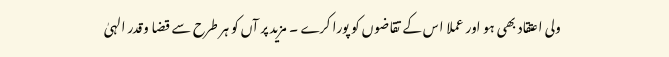ولی اعتقاد بھی ہو اور عملا اس کے تقاضوں کو پورا کرے ۔ مزید پر آں کو ہر طرح سے قضا وقدر الہیٰ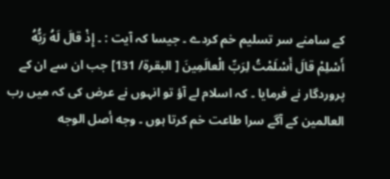کے سامنے سر تسلیم خم کردے ۔ جیسا کہ آیت : ۔ إِذْ قالَ لَهُ رَبُّهُ أَسْلِمْ قالَ أَسْلَمْتُ لِرَبِّ الْعالَمِينَ [ البقرة/ 131] جب ان سے ان کے پروردگار نے فرمایا ۔ کہ اسلام لے آؤ تو انہوں نے عرض کی کہ میں رب العالمین کے آگے سرا طاعت خم کرتا ہوں ۔ وجه أصل الوجه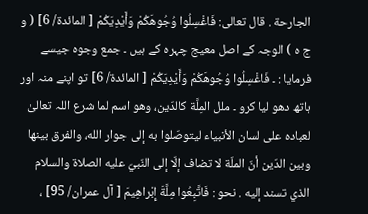الجارحة . قال تعالی: فَاغْسِلُوا وُجُوهَكُمْ وَأَيْدِيَكُمْ [ المائدة/ 6] ( و ج ہ ) الوجہ کے اصل معیج چہرہ کے ہیں ۔ جمع وجوہ جیسے فرمایا : ۔ فَاغْسِلُوا وُجُوهَكُمْ وَأَيْدِيَكُمْ [ المائدة/ 6] تو اپنے منہ اور ہاتھ دھو لیا کرو ۔ ملل المِلَّة کالدّين، وهو اسم لما شرع اللہ تعالیٰ لعباده علی لسان الأنبیاء ليتوصّلوا به إلى جوار الله، والفرق بينها وبین الدّين أنّ الملّة لا تضاف إلّا إلى النّبيّ عليه الصلاة والسلام الذي تسند إليه . نحو : فَاتَّبِعُوا مِلَّةَ إِبْراهِيمَ [ آل عمران/ 95] ،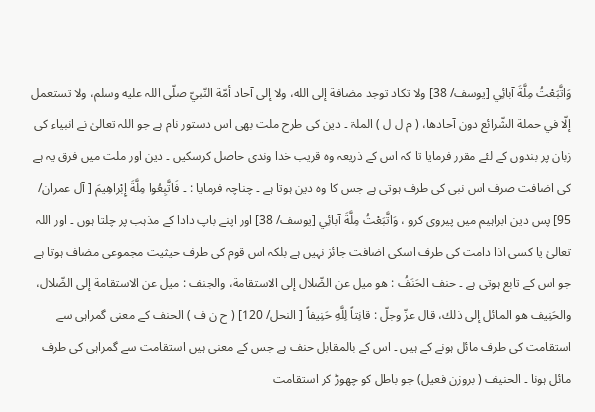وَاتَّبَعْتُ مِلَّةَ آبائِي [يوسف/ 38] ولا تکاد توجد مضافة إلى الله، ولا إلى آحاد أمّة النّبيّ صلّى اللہ عليه وسلم، ولا تستعمل إلّا في حملة الشّرائع دون آحادها، ( م ل ل ) الملۃ ۔ دین کی طرح ملت بھی اس دستور نام ہے جو اللہ تعالیٰ نے انبیاء کی زبان پر بندوں کے لئے مقرر فرمایا تا کہ اس کے ذریعہ وہ قریب خدا وندی حاصل کرسکیں ۔ دین اور ملت میں فرق یہ ہے کی اضافت صرف اس نبی کی طرف ہوتی ہے جس کا وہ دین ہوتا ہے ۔ چناچہ فرمایا : ۔ فَاتَّبِعُوا مِلَّةَ إِبْراهِيمَ [ آل عمران/ 95] پس دین ابراہیم میں پیروی کرو ، وَاتَّبَعْتُ مِلَّةَ آبائِي [يوسف/ 38] اور اپنے باپ دادا کے مذہب پر چلتا ہوں ۔ اور اللہ تعالیٰ یا کسی اذا دامت کی طرف اسکی اضافت جائز نہیں ہے بلکہ اس قوم کی طرف حیثیت مجموعی مضاف ہوتا ہے جو اس کے تابع ہوتی ہے ۔ حنف الحَنَفُ : هو ميل عن الضّلال إلى الاستقامة، والجنف : ميل عن الاستقامة إلى الضّلال، والحَنِيف هو المائل إلى ذلك، قال عزّ وجلّ : قانِتاً لِلَّهِ حَنِيفاً [ النحل/ 120] ( ح ن ف ) الحنف کے معنی گمراہی سے استقامت کی طرف مائل ہونے کے ہیں ۔ اس کے بالمقابل حنف ہے جس کے معنی ہیں استقامت سے گمراہی کی طرف مائل ہونا ۔ الحنیف ( بروزن فعیل) جو باطل کو چھوڑ کر استقامت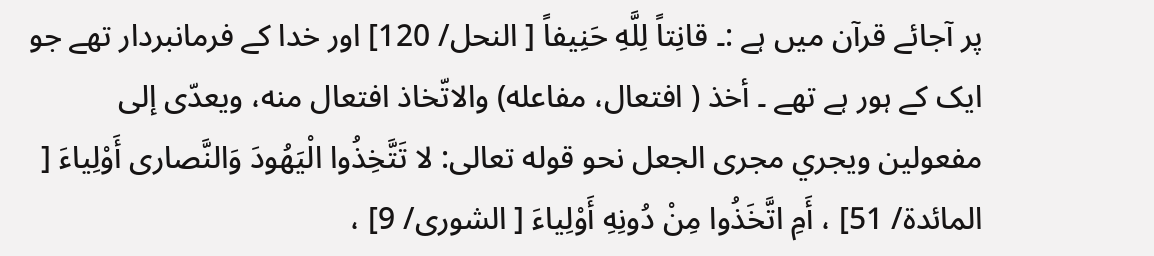پر آجائے قرآن میں ہے :۔ قانِتاً لِلَّهِ حَنِيفاً [ النحل/ 120] اور خدا کے فرمانبردار تھے جو ایک کے ہور ہے تھے ۔ أخذ ( افتعال، مفاعله) والاتّخاذ افتعال منه، ويعدّى إلى مفعولین ويجري مجری الجعل نحو قوله تعالی: لا تَتَّخِذُوا الْيَهُودَ وَالنَّصاری أَوْلِياءَ [ المائدة/ 51] ، أَمِ اتَّخَذُوا مِنْ دُونِهِ أَوْلِياءَ [ الشوری/ 9] ،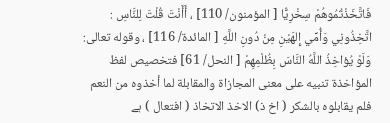فَاتَّخَذْتُمُوهُمْ سِخْرِيًّا [ المؤمنون/ 110] ، أَأَنْتَ قُلْتَ لِلنَّاسِ : اتَّخِذُونِي وَأُمِّي إِلهَيْنِ مِنْ دُونِ اللَّهِ [ المائدة/ 116] ، وقوله تعالی: وَلَوْ يُؤاخِذُ اللَّهُ النَّاسَ بِظُلْمِهِمْ [ النحل/ 61] فتخصیص لفظ المؤاخذة تنبيه علی معنی المجازاة والمقابلة لما أخذوه من النعم فلم يقابلوه بالشکر ( اخ ذ) الاخذ الاتخاذ ( افتعال ) ہے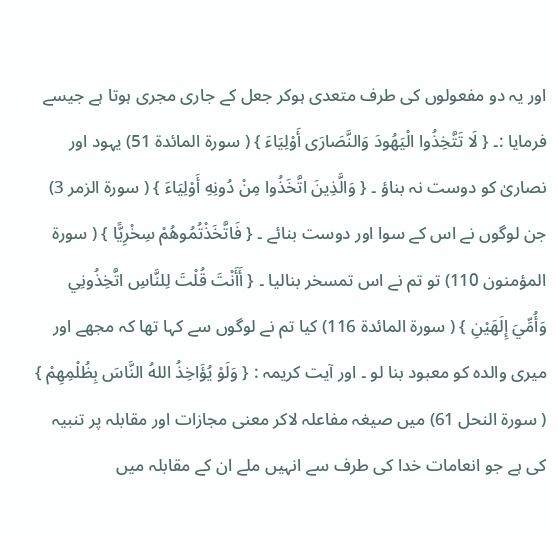اور یہ دو مفعولوں کی طرف متعدی ہوکر جعل کے جاری مجری ہوتا ہے جیسے فرمایا :۔ { لَا تَتَّخِذُوا الْيَهُودَ وَالنَّصَارَى أَوْلِيَاءَ } ( سورة المائدة 51) یہود اور نصاریٰ کو دوست نہ بناؤ ۔ { وَالَّذِينَ اتَّخَذُوا مِنْ دُونِهِ أَوْلِيَاءَ } ( سورة الزمر 3) جن لوگوں نے اس کے سوا اور دوست بنائے ۔ { فَاتَّخَذْتُمُوهُمْ سِخْرِيًّا } ( سورة المؤمنون 110) تو تم نے اس تمسخر بنالیا ۔ { أَأَنْتَ قُلْتَ لِلنَّاسِ اتَّخِذُونِي وَأُمِّيَ إِلَهَيْنِ } ( سورة المائدة 116) کیا تم نے لوگوں سے کہا تھا کہ مجھے اور میری والدہ کو معبود بنا لو ۔ اور آیت کریمہ : { وَلَوْ يُؤَاخِذُ اللهُ النَّاسَ بِظُلْمِهِمْ } ( سورة النحل 61) میں صیغہ مفاعلہ لاکر معنی مجازات اور مقابلہ پر تنبیہ کی ہے جو انعامات خدا کی طرف سے انہیں ملے ان کے مقابلہ میں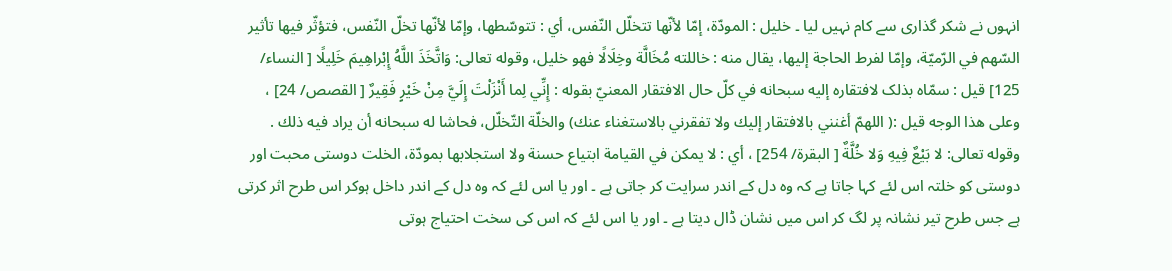انہوں نے شکر گذاری سے کام نہیں لیا ۔ خلیل : المودّة، إمّا لأنّها تتخلّل النّفس، أي : تتوسّطها، وإمّا لأنّها تخلّ النّفس، فتؤثّر فيها تأثير السّهم في الرّميّة، وإمّا لفرط الحاجة إليها، يقال منه : خاللته مُخَالَّة وخِلَالًا فهو خلیل، وقوله تعالی: وَاتَّخَذَ اللَّهُ إِبْراهِيمَ خَلِيلًا [ النساء/ 125] قيل : سمّاه بذلک لافتقاره إليه سبحانه في كلّ حال الافتقار المعنيّ بقوله : إِنِّي لِما أَنْزَلْتَ إِلَيَّ مِنْ خَيْرٍ فَقِيرٌ [ القصص/ 24] ، وعلی هذا الوجه قيل :( اللهمّ أغنني بالافتقار إليك ولا تفقرني بالاستغناء عنك) والخلّة التّخلّل، فحاشا له سبحانه أن يراد فيه ذلك . وقوله تعالی: لا بَيْعٌ فِيهِ وَلا خُلَّةٌ [ البقرة/ 254] ، أي : لا يمكن في القیامة ابتیاع حسنة ولا استجلابها بمودّة، الخلت دوستی محبت اور دوستی کو خلتہ اس لئے کہا جاتا ہے کہ وہ دل کے اندر سرایت کر جاتی ہے ۔ اور یا اس لئے کہ وہ دل کے اندر داخل ہوکر اس طرح اثر کرتی ہے جس طرح تیر نشانہ پر لگ کر اس میں نشان ڈال دیتا ہے ۔ اور یا اس لئے کہ اس کی سخت احتیاج ہوتی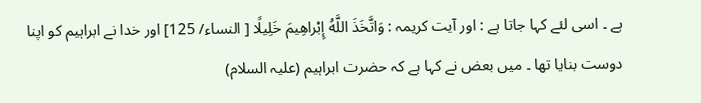ہے ۔ اسی لئے کہا جاتا ہے : اور آیت کریمہ : وَاتَّخَذَ اللَّهُ إِبْراهِيمَ خَلِيلًا [ النساء/ 125] اور خدا نے ابراہیم کو اپنا دوست بنایا تھا ۔ میں بعض نے کہا ہے کہ حضرت ابراہیم (علیہ السلام)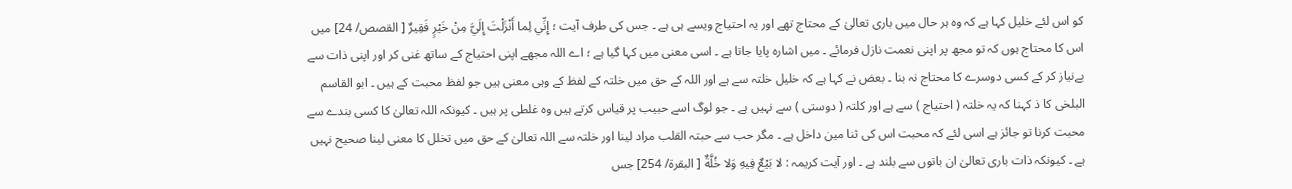کو اس لئے خلیل کہا ہے کہ وہ ہر حال میں باری تعالیٰ کے محتاج تھے اور یہ احتیاج ویسے ہی ہے ۔ جس کی طرف آیت ؛ إِنِّي لِما أَنْزَلْتَ إِلَيَّ مِنْ خَيْرٍ فَقِيرٌ [ القصص/ 24] میں اس کا محتاج ہوں کہ تو مجھ پر اپنی نعمت نازل فرمائے ۔ میں اشارہ پایا جاتا ہے ۔ اسی معنی میں کہا گیا ہے ؛ اے اللہ مجھے اپنی احتیاج کے ساتھ غنی کر اور اپنی ذات سے بےنیاز کر کے کسی دوسرے کا محتاج نہ بنا ۔ بعض نے کہا ہے کہ خلیل خلتہ سے ہے اور اللہ کے حق میں خلتہ کے لفظ کے وہی معنی ہیں جو لفظ محبت کے ہیں ۔ ابو القاسم البلخی کا ذ کہنا کہ یہ خلتہ ( احتیاج ) سے ہے اور کلتہ ( دوستی ) سے نہیں ہے ۔ جو لوگ اسے حبیب پر قیاس کرتے ہیں وہ غلطی پر ہیں ۔ کیونکہ اللہ تعالیٰ کا کسی بندے سے محبت کرنا تو جائز ہے اسی لئے کہ محبت اس کی ثنا مین داخل ہے ۔ مگر حب سے حبتہ القلب مراد لینا اور خلتہ سے اللہ تعالیٰ کے حق میں تخلل کا معنی لینا صحیح نہیں ہے ۔ کیونکہ ذات باری تعالیٰ ان باتوں سے بلند ہے ۔ اور آیت کریمہ : لا بَيْعٌ فِيهِ وَلا خُلَّةٌ [ البقرة/ 254] جس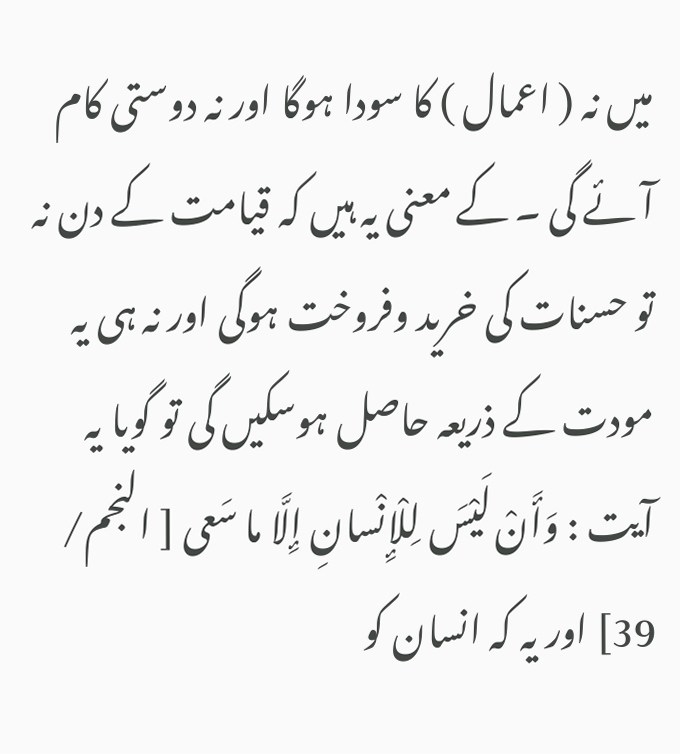میں نہ ( اعمال ) کا سودا ہوگا اور نہ دوستی کام آئے گی ۔ کے معنی یہ ہیں کہ قیامت کے دن نہ تو حسنات کی خرید وفروخت ہوگی اور نہ ہی یہ مودت کے ذریعہ حاصل ہوسکیں گی تو گویا یہ آیت : وَأَنْ لَيْسَ لِلْإِنْسانِ إِلَّا ما سَعى [ النجم/ 39] اور یہ کہ انسان کو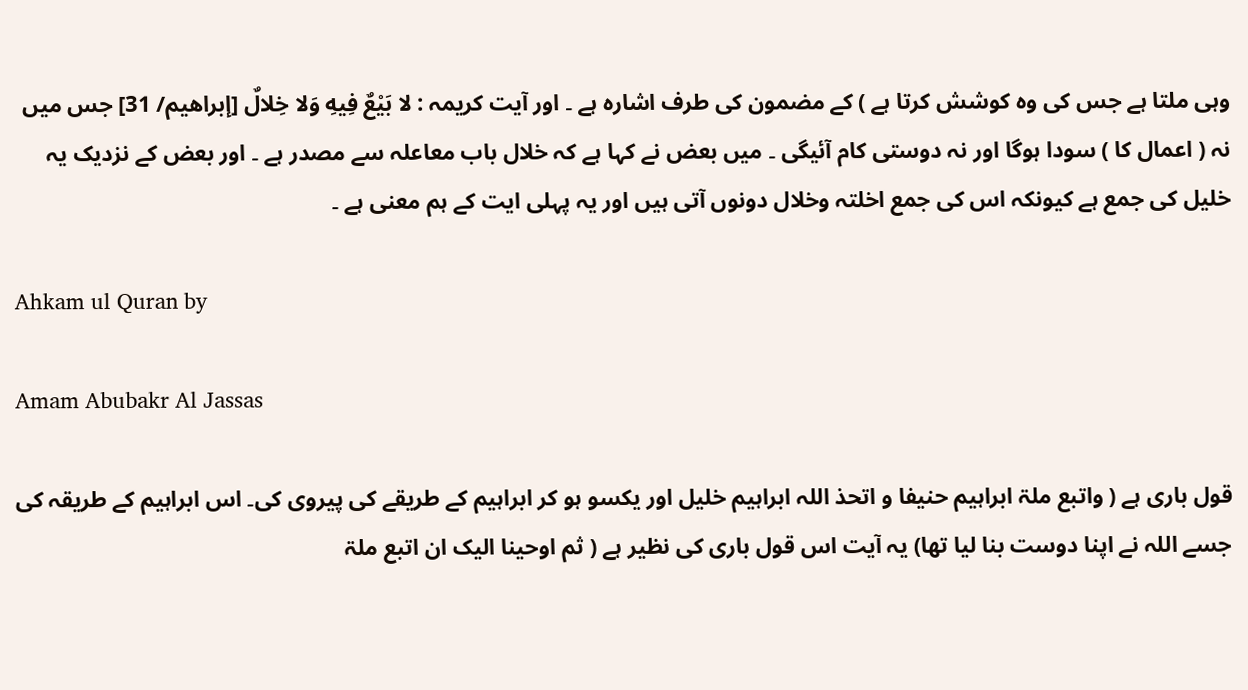وہی ملتا ہے جس کی وہ کوشش کرتا ہے ) کے مضمون کی طرف اشارہ ہے ۔ اور آیت کریمہ : لا بَيْعٌ فِيهِ وَلا خِلالٌ [إبراهيم/ 31] جس میں نہ ( اعمال کا ) سودا ہوگا اور نہ دوستی کام آئیگی ۔ میں بعض نے کہا ہے کہ خلال باب معاعلہ سے مصدر ہے ۔ اور بعض کے نزدیک یہ خلیل کی جمع ہے کیونکہ اس کی جمع اخلتہ وخلال دونوں آتی ہیں اور یہ پہلی ایت کے ہم معنی ہے ۔

Ahkam ul Quran by

Amam Abubakr Al Jassas

قول باری ہے ( واتبع ملۃ ابراہیم حنیفا و اتحذ اللہ ابراہیم خلیل اور یکسو ہو کر ابراہیم کے طریقے کی پیروی کی۔ اس ابراہیم کے طریقہ کی جسے اللہ نے اپنا دوست بنا لیا تھا) یہ آیت اس قول باری کی نظیر ہے ( ثم اوحینا الیک ان اتبع ملۃ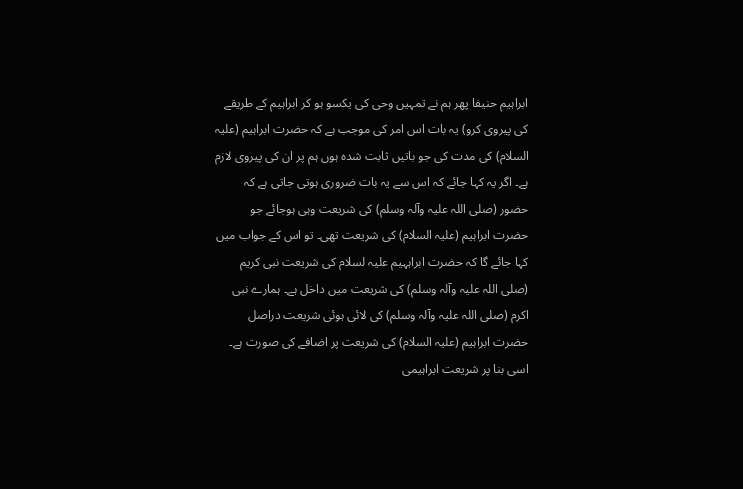ابراہیم حنیفا پھر ہم نے تمہیں وحی کی یکسو ہو کر ابراہیم کے طریقے کی پیروی کرو) یہ بات اس امر کی موجب ہے کہ حضرت ابراہیم (علیہ السلام) کی مدت کی جو باتیں ثابت شدہ ہوں ہم پر ان کی پیروی لازم ہے۔ اگر یہ کہا جائے کہ اس سے یہ بات ضروری ہوتی جاتی ہے کہ حضور (صلی اللہ علیہ وآلہ وسلم) کی شریعت وہی ہوجائے جو حضرت ابراہیم (علیہ السلام) کی شریعت تھی۔ تو اس کے جواب میں کہا جائے گا کہ حضرت ابراہہیم علیہ لسلام کی شریعت نبی کریم (صلی اللہ علیہ وآلہ وسلم) کی شریعت میں داخل ہے۔ ہمارے نبی اکرم (صلی اللہ علیہ وآلہ وسلم) کی لائی ہوئی شریعت دراصل حضرت ابراہیم (علیہ السلام) کی شریعت پر اضافے کی صورت ہے۔ اسی بنا پر شریعت ابراہیمی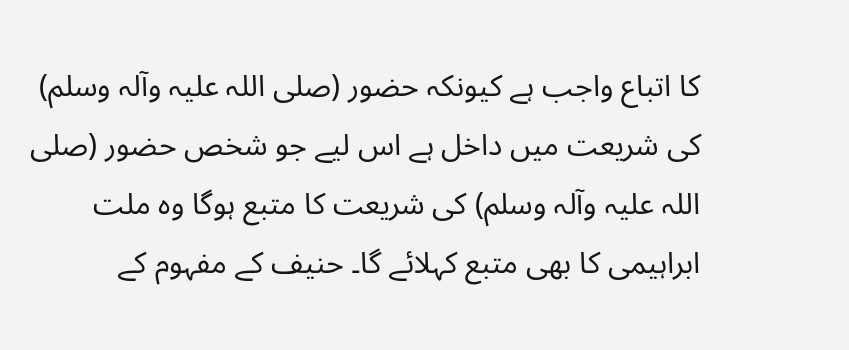کا اتباع واجب ہے کیونکہ حضور (صلی اللہ علیہ وآلہ وسلم) کی شریعت میں داخل ہے اس لیے جو شخص حضور (صلی اللہ علیہ وآلہ وسلم) کی شریعت کا متبع ہوگا وہ ملت ابراہیمی کا بھی متبع کہلائے گا۔ حنیف کے مفہوم کے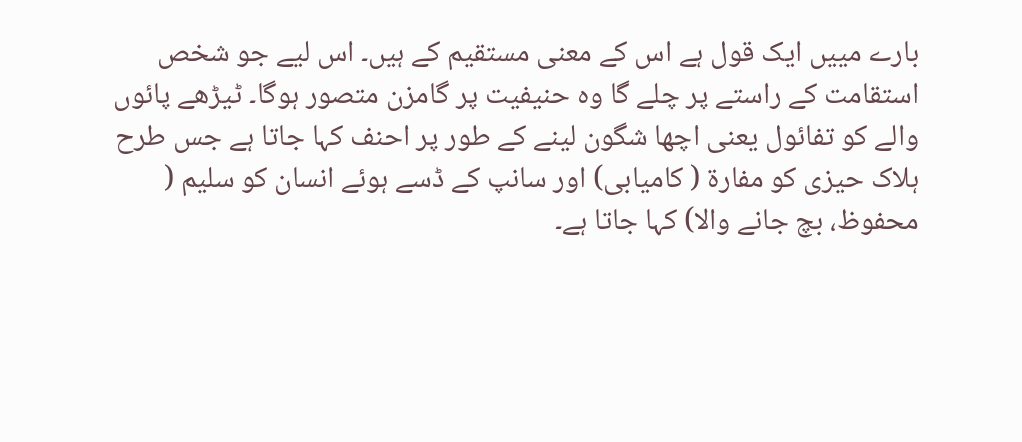بارے مییں ایک قول ہے اس کے معنی مستقیم کے ہیں۔ اس لیے جو شخص استقامت کے راستے پر چلے گا وہ حنیفیت پر گامزن متصور ہوگا۔ ٹیڑھے پائوں والے کو تفائول یعنی اچھا شگون لینے کے طور پر احنف کہا جاتا ہے جس طرح ہلاک حیزی کو مفارۃ ( کامیابی) اور سانپ کے ڈسے ہوئے انسان کو سلیم ( محفوظ، بچ جانے والا) کہا جاتا ہے۔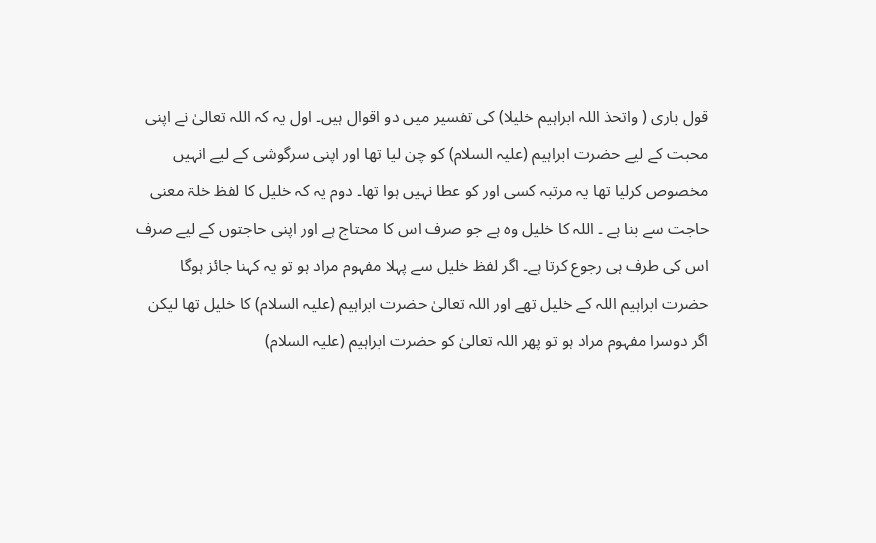قول باری ( واتحذ اللہ ابراہیم خلیلا) کی تفسیر میں دو اقوال ہیں۔ اول یہ کہ اللہ تعالیٰ نے اپنی محبت کے لیے حضرت ابراہیم (علیہ السلام) کو چن لیا تھا اور اپنی سرگوشی کے لیے انہیں مخصوص کرلیا تھا یہ مرتبہ کسی اور کو عطا نہیں ہوا تھا۔ دوم یہ کہ خلیل کا لفظ خلۃ معنی حاجت سے بنا ہے ۔ اللہ کا خلیل وہ ہے جو صرف اس کا محتاج ہے اور اپنی حاجتوں کے لیے صرف اس کی طرف ہی رجوع کرتا ہے۔ اگر لفظ خلیل سے پہلا مفہوم مراد ہو تو یہ کہنا جائز ہوگا حضرت ابراہیم اللہ کے خلیل تھے اور اللہ تعالیٰ حضرت ابراہیم (علیہ السلام) کا خلیل تھا لیکن اگر دوسرا مفہوم مراد ہو تو پھر اللہ تعالیٰ کو حضرت ابراہیم (علیہ السلام)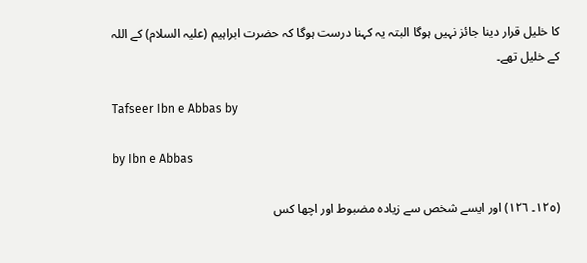کا خلیل قرار دینا جائز نہیں ہوگا البتہ یہ کہنا درست ہوگا کہ حضرت ابراہیم (علیہ السلام) کے اللہ کے خلیل تھے۔

Tafseer Ibn e Abbas by

by Ibn e Abbas

(١٢٥۔ ١٢٦) اور ایسے شخص سے زیادہ مضبوط اور اچھا کس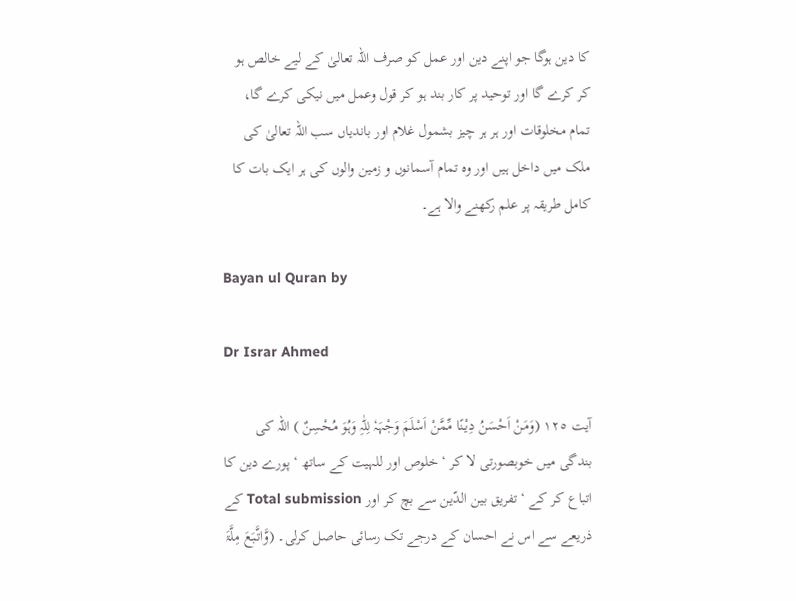کا دین ہوگا جو اپنے دین اور عمل کو صرف اللہ تعالیٰ کے لیے خالص ہو کر کرے گا اور توحید پر کار بند ہو کر قول وعمل میں نیکی کرے گا، تمام مخلوقات اور ہر ہر چیز بشمول غلام اور باندیاں سب اللہ تعالیٰ کی ملک میں داخل ہیں اور وہ تمام آسمانوں و زمین والوں کی ہر ایک بات کا کامل طریقہ پر علم رکھنے والا ہے۔

Bayan ul Quran by

Dr Israr Ahmed

آیت ١٢٥ (وَمَنْ اَحْسَنُ دِیْنًا مِّمَّنْ اَسْلَمَ وَجْہَہٗ لِلّٰہِ وَہُوَ مُحْسِنٌ ) اللہ کی بندگی میں خوبصورتی لا کر ‘ خلوص اور للہیت کے ساتھ ‘ پورے دین کا اتباع کر کے ‘ تفریق بین الدّین سے بچ کر اور Total submission کے ذریعے سے اس نے احسان کے درجے تک رسائی حاصل کرلی۔ (وَّاتَّبَعَ مِلَّۃَ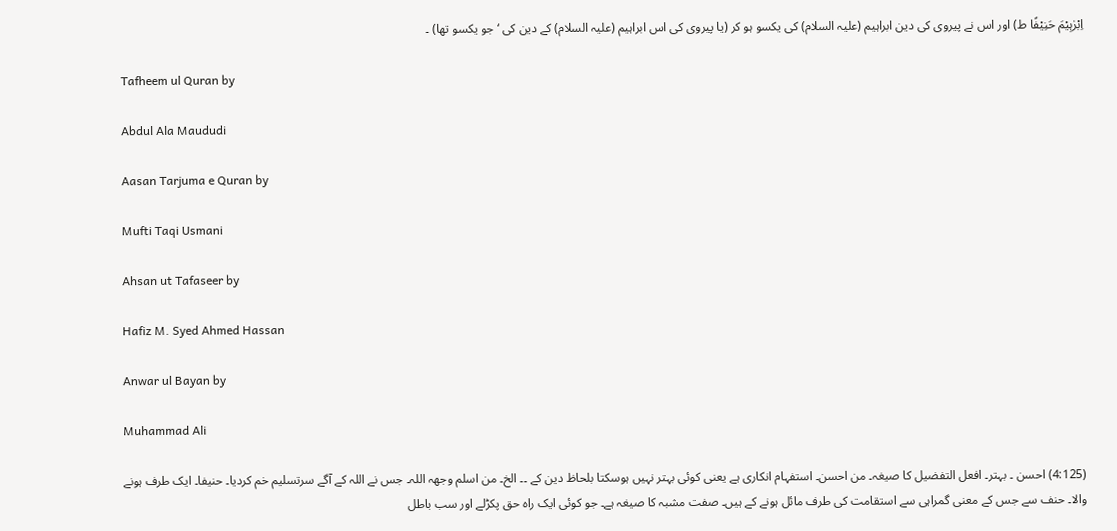اِبْرٰہِیْمَ حَنِیْفًا ط) اور اس نے پیروی کی دین ابراہیم (علیہ السلام) کی یکسو ہو کر (یا پیروی کی اس ابراہیم (علیہ السلام) کے دین کی ‘ جو یکسو تھا) ۔

Tafheem ul Quran by

Abdul Ala Maududi

Aasan Tarjuma e Quran by

Mufti Taqi Usmani

Ahsan ut Tafaseer by

Hafiz M. Syed Ahmed Hassan

Anwar ul Bayan by

Muhammad Ali

(4:125) احسن ۔ بہتر۔ افعل التفضیل کا صیغہ۔ من احسن۔ استفہام انکاری ہے یعنی کوئی بہتر نہیں ہوسکتا بلحاظ دین کے ۔۔ الخ۔ من اسلم وجھہ اللہ۔ جس نے اللہ کے آگے سرتسلیم خم کردیا۔ حنیفا۔ ایک طرف ہونے والا۔ حنف سے جس کے معنی گمراہی سے استقامت کی طرف مائل ہونے کے ہیں۔ صفت مشبہ کا صیغہ ہے۔ جو کوئی ایک راہ حق پکڑلے اور سب باطل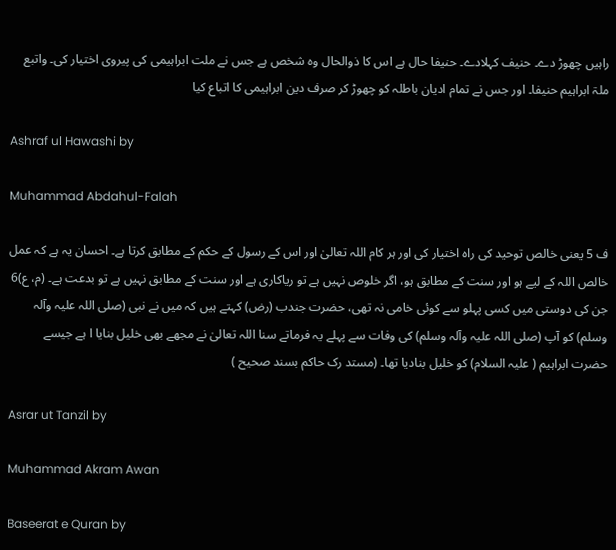راہیں چھوڑ دے۔ حنیف کہلادے۔ حنیفا حال ہے اس کا ذوالحال وہ شخص ہے جس نے ملت ابراہیمی کی پیروی اختیار کی۔ واتبع ملۃ ابراہیم حنیفا۔ اور جس نے تمام ادیان باطلہ کو چھوڑ کر صرف دین ابراہیمی کا اتباع کیا

Ashraf ul Hawashi by

Muhammad Abdahul-Falah

ف 5 یعنی خالص توحید کی راہ اختیار کی اور ہر کام اللہ تعالیٰ اور اس کے رسول کے حکم کے مطابق کرتا ہے۔ احسان یہ ہے کہ عمل خالص اللہ کے لیے ہو اور سنت کے مطابق ہو، اگر خلوص نہیں ہے تو ریاکاری ہے اور سنت کے مطابق نہیں ہے تو بدعت ہے۔ (م، ع)6 جن کی دوستی میں کسی پہلو سے کوئی خامی نہ تھی، حضرت جندب (رض) کہتے ہیں کہ میں نے نبی (صلی اللہ علیہ وآلہ وسلم) کو آپ (صلی اللہ علیہ وآلہ وسلم) کی وفات سے پہلے یہ فرماتے سنا اللہ تعالیٰ نے مجھے بھی خلیل بنایا ا ہے جیسے حضرت ابراہیم ( علیہ السلام) کو خلیل بنادیا تھا۔ (مستد رک حاکم بسند صحیح )

Asrar ut Tanzil by

Muhammad Akram Awan

Baseerat e Quran by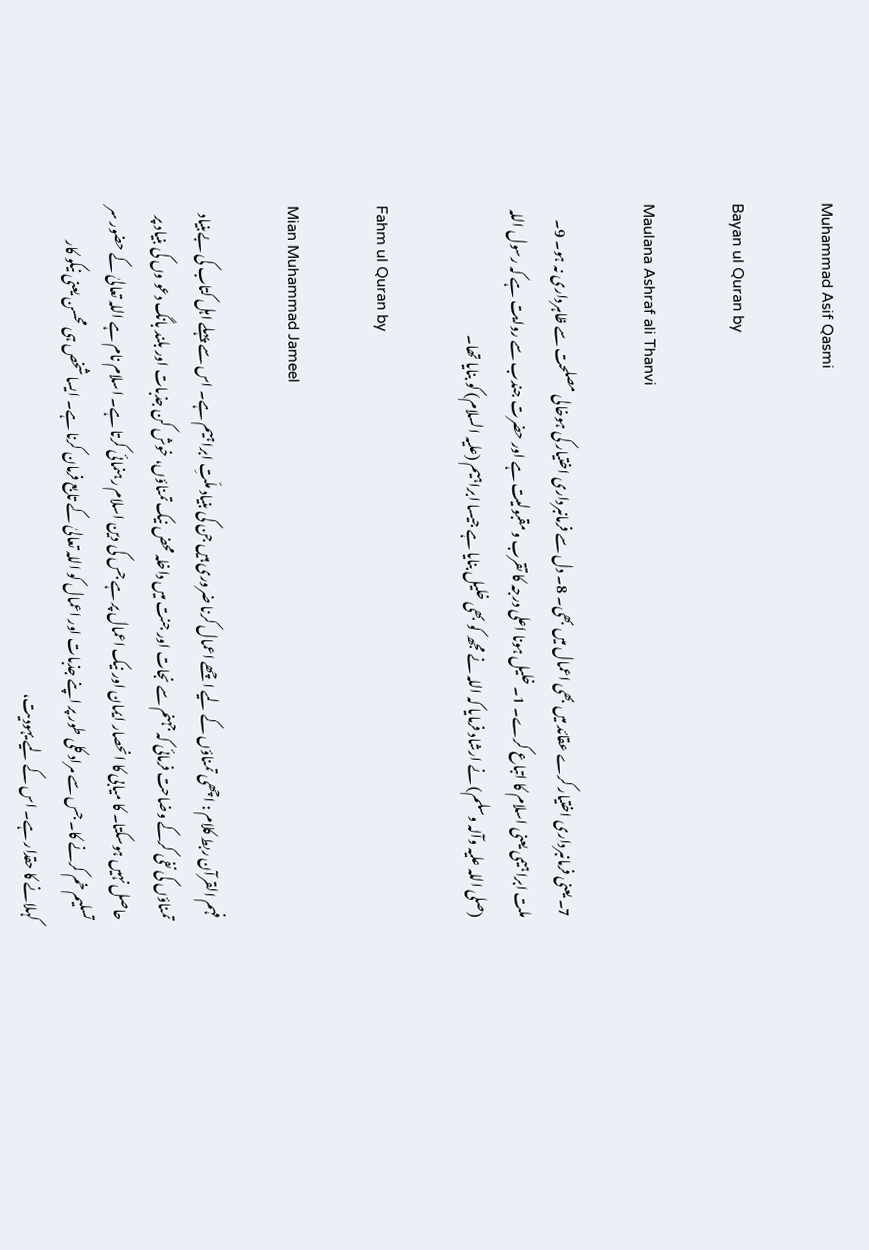Muhammad Asif Qasmi

Bayan ul Quran by

Maulana Ashraf ali Thanvi

7۔ یعنی فرمانبرداری اختیار کرے عقائد میں بھی اعمال میں بھی۔ 8۔ دل سے فرمانبرداری اختیار کی ہوخالی مصلحت سے ظاہرداری نہ ہو۔ 9۔ ملت ابراہیمی یعنی اسلام کا اتباع کرے۔ 1۔ خلیل ہونا اعلی درجہ کا تقرب ومقبولیت ہے اور حضرت جندب سے روایت ہے کہ رسول اللہ (صلی اللہ علیہ وآلہ وسلم) نے ارشاد فرمایا کہ اللہ نے مجھ کو بھی خلیل بنایا ہے جیسا ابراہیم (علیہ السلام) کو بنایا تھا۔

Fahm ul Quran by

Mian Muhammad Jameel

فہم القرآن ربط کلام : اچھی تمناؤں کے لیے اچھے اعمال کرنا ضروری ہیں جن کی بنیاد ملّتِ ابراہیم ہے۔ اس سے پہلے اہل کتاب کی بےبنیاد تمناؤں کی نفی کرکے وضاحت فرمائی کہ جہنم سے نجات اور جنت میں داخلہ محض نیک تمناؤں، خوش کن جذبات اور بلند بانگ دعو وں کی بنیاد پر حاصل نہیں ہوسکتا۔ کا میابی کا انحصار ایمان اور نیک اعمال پر ہے جس کی دین اسلام رہنمائی کرتا ہے۔ اسلام نام ہے اللہ تعالیٰ کے حضور سر تسلیم خم کرنے کا۔ جس سے مراد کلی طور پر اپنے جذبات اور اعمال کو اللہ تعالیٰ کے تابع فرمان کرنا ہے۔ ایسا شخص ہی محسن یعنی نیکو کار کہلانے کا حقدار ہے۔ اس کے لیے یہودیت،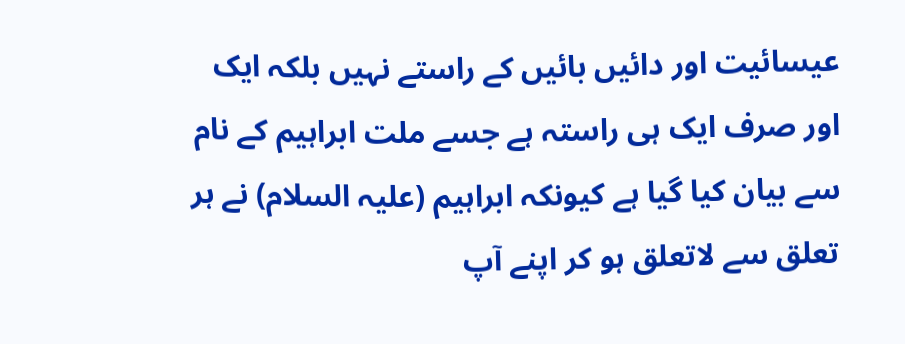عیسائیت اور دائیں بائیں کے راستے نہیں بلکہ ایک اور صرف ایک ہی راستہ ہے جسے ملت ابراہیم کے نام سے بیان کیا گیا ہے کیونکہ ابراہیم (علیہ السلام) نے ہر تعلق سے لاتعلق ہو کر اپنے آپ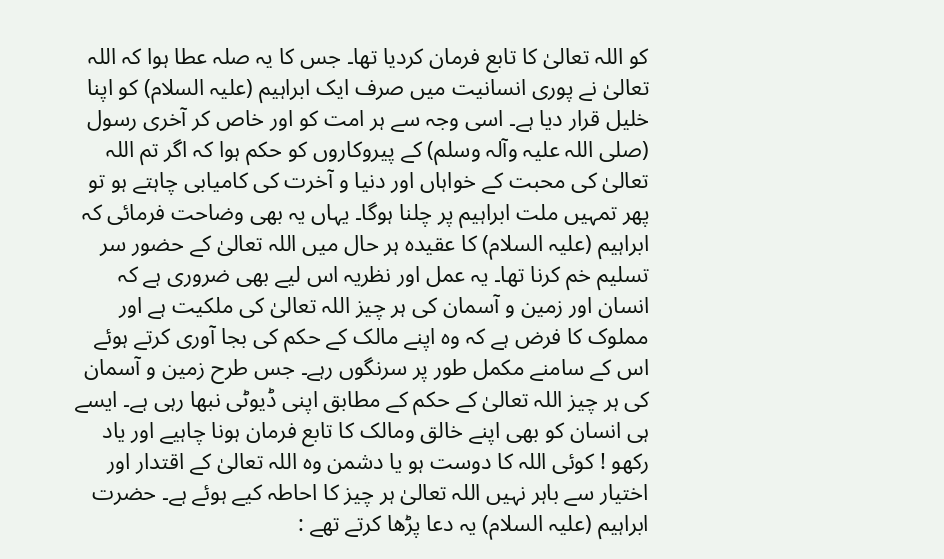کو اللہ تعالیٰ کا تابع فرمان کردیا تھا۔ جس کا یہ صلہ عطا ہوا کہ اللہ تعالیٰ نے پوری انسانیت میں صرف ایک ابراہیم (علیہ السلام) کو اپنا خلیل قرار دیا ہے۔ اسی وجہ سے ہر امت کو اور خاص کر آخری رسول (صلی اللہ علیہ وآلہ وسلم) کے پیروکاروں کو حکم ہوا کہ اگر تم اللہ تعالیٰ کی محبت کے خواہاں اور دنیا و آخرت کی کامیابی چاہتے ہو تو پھر تمہیں ملت ابراہیم پر چلنا ہوگا۔ یہاں یہ بھی وضاحت فرمائی کہ ابراہیم (علیہ السلام) کا عقیدہ ہر حال میں اللہ تعالیٰ کے حضور سر تسلیم خم کرنا تھا۔ یہ عمل اور نظریہ اس لیے بھی ضروری ہے کہ انسان اور زمین و آسمان کی ہر چیز اللہ تعالیٰ کی ملکیت ہے اور مملوک کا فرض ہے کہ وہ اپنے مالک کے حکم کی بجا آوری کرتے ہوئے اس کے سامنے مکمل طور پر سرنگوں رہے۔ جس طرح زمین و آسمان کی ہر چیز اللہ تعالیٰ کے حکم کے مطابق اپنی ڈیوٹی نبھا رہی ہے۔ ایسے ہی انسان کو بھی اپنے خالق ومالک کا تابع فرمان ہونا چاہیے اور یاد رکھو ! کوئی اللہ کا دوست ہو یا دشمن وہ اللہ تعالیٰ کے اقتدار اور اختیار سے باہر نہیں اللہ تعالیٰ ہر چیز کا احاطہ کیے ہوئے ہے۔ حضرت ابراہیم (علیہ السلام) یہ دعا پڑھا کرتے تھے :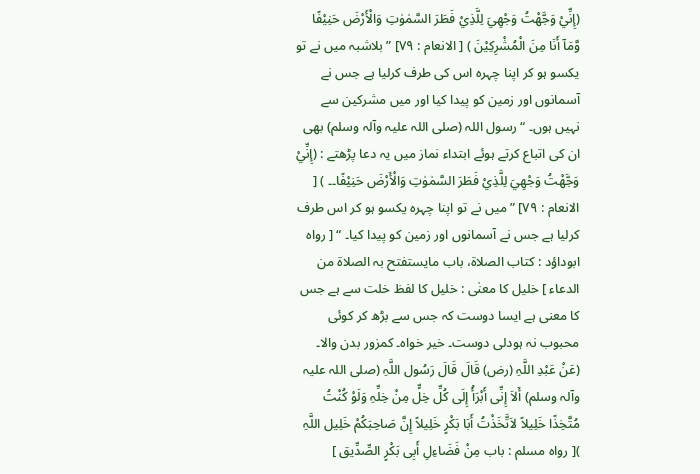(إِنِّيْ وَجَّھْتُ وَجْھِيَ لِلَّذِيْ فَطَرَ السَّمٰوٰتِ وَالْأَرْضَ حَنِیْفًا وَّمَآ أَنَا مِنَ الْمُشْرِکِیْنَ ) [ الانعام : ٧٩] ” بلاشبہ میں نے تو یکسو ہو کر اپنا چہرہ اس کی طرف کرلیا ہے جس نے آسمانوں اور زمین کو پیدا کیا اور میں مشرکین سے نہیں ہوں۔ “ رسول اللہ (صلی اللہ علیہ وآلہ وسلم) بھی ان کی اتباع کرتے ہوئے ابتداء نماز میں یہ دعا پڑھتے : (إِنِّيْ وَجَّھْتُ وَجْھِيَ لِلَّذِيْ فَطَرَ السَّمٰوٰتِ وَالْأَرْضَ حَنِیْفًا۔۔ ) [ الانعام : ٧٩] ” میں نے تو اپنا چہرہ یکسو ہو کر اس طرف کرلیا ہے جس نے آسمانوں اور زمین کو پیدا کیا۔ “ [ رواہ ابوداؤد : کتاب الصلاۃ، باب مایستفتح بہ الصلاۃ من الدعاء ] خلیل کا معنٰی : خلیل کا لفظ خلت سے ہے جس کا معنی ہے ایسا دوست کہ جس سے بڑھ کر کوئی محبوب نہ ہودلی دوست۔ خیر خواہ۔ کمزور بدن والا۔ (عَنْ عَبْدِ اللَّہِ (رض) قَالَ قَالَ رَسُول اللَّہِ (صلی اللہ علیہ وآلہ وسلم) أَلاَ إِنِّی أَبْرَأُ إِلَی کُلِّ خِلٍّ مِنْ خِلِّہِ وَلَوْ کُنْتُ مُتَّخِذًا خَلِیلاً لاَتَّخَذْتُ أَبَا بَکْرٍ خَلِیلاً إِنَّ صَاحِبَکُمْ خَلِیل اللَّہِ )[ رواہ مسلم : باب مِنْ فَضَاءِلِ أَبِی بَکْرٍ الصِّدِّیق ]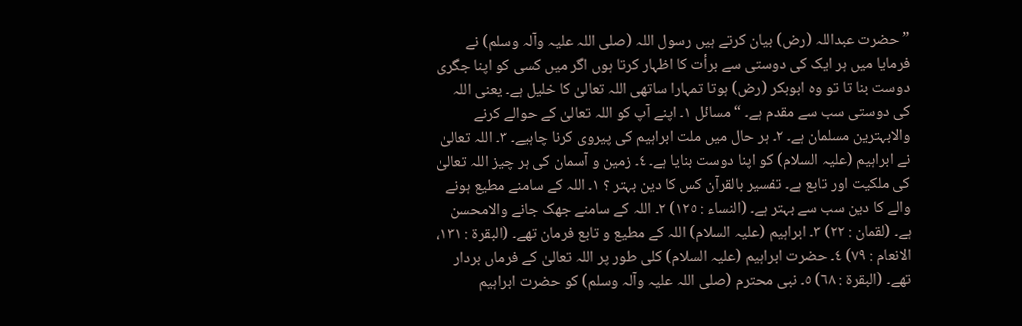” حضرت عبداللہ (رض) بیان کرتے ہیں رسول اللہ (صلی اللہ علیہ وآلہ وسلم) نے فرمایا میں ہر ایک کی دوستی سے برأت کا اظہار کرتا ہوں اگر میں کسی کو اپنا جگری دوست بنا تا تو وہ ابوبکر (رض) ہوتا تمہارا ساتھی اللہ تعالیٰ کا خلیل ہے۔ یعنی اللہ کی دوستی سب سے مقدم ہے۔ “ مسائل ١۔ اپنے آپ کو اللہ تعالیٰ کے حوالے کرنے والابہترین مسلمان ہے۔ ٢۔ ہر حال میں ملت ابراہیم کی پیروی کرنا چاہیے۔ ٣۔ اللہ تعالیٰ نے ابراہیم (علیہ السلام) کو اپنا دوست بنایا ہے۔ ٤۔ زمین و آسمان کی ہر چیز اللہ تعالیٰ کی ملکیت اور تابع ہے۔ تفسیر بالقرآن کس کا دین بہتر ؟ ١۔ اللہ کے سامنے مطیع ہونے والے کا دین سب سے بہتر ہے۔ (النساء : ١٢٥) ٢۔ اللہ کے سامنے جھک جانے والامحسن ہے۔ (لقمان : ٢٢) ٣۔ ابراہیم (علیہ السلام) اللہ کے مطیع و تابع فرمان تھے۔ (البقرۃ : ١٣١، الانعام : ٧٩) ٤۔ حضرت ابراہیم (علیہ السلام) کلی طور پر اللہ تعالیٰ کے فرماں بردار تھے۔ (البقرۃ : ٦٨) ٥۔ نبی محترم (صلی اللہ علیہ وآلہ وسلم) کو حضرت ابراہیم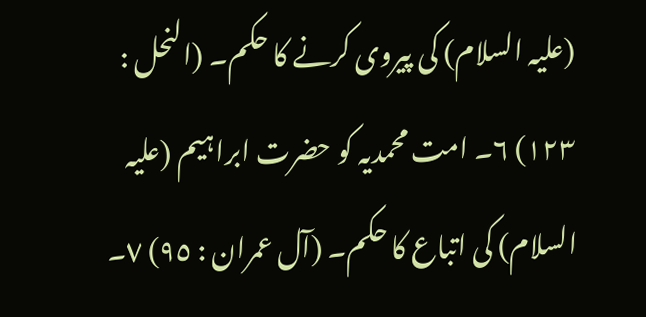(علیہ السلام) کی پیروی کرنے کا حکم۔ (النحل : ١٢٣) ٦۔ امت محمدیہ کو حضرت ابراہیم (علیہ السلام) کی اتباع کا حکم۔ (آل عمران : ٩٥) ٧۔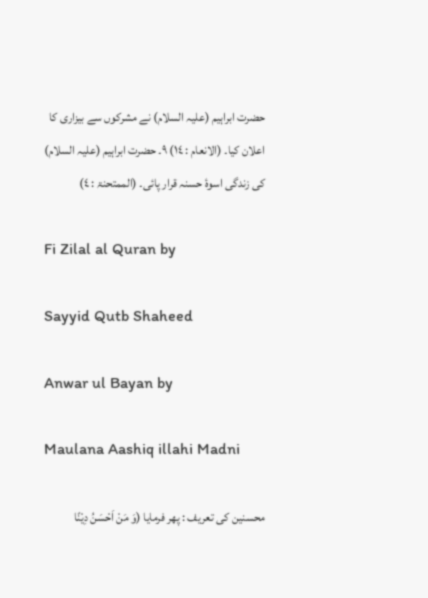حضرت ابراہیم (علیہ السلام) نے مشرکوں سے بیزاری کا اعلان کیا۔ (الانعام : ١٤) ٩۔ حضرت ابراہیم (علیہ السلام) کی زندگی اسوۂ حسنہ قرار پائی۔ (الممتحنۃ : ٤)

Fi Zilal al Quran by

Sayyid Qutb Shaheed

Anwar ul Bayan by

Maulana Aashiq illahi Madni

محسنین کی تعریف : پھر فرمایا (وَ مَنْ اَحْسَنُ دِیْنًا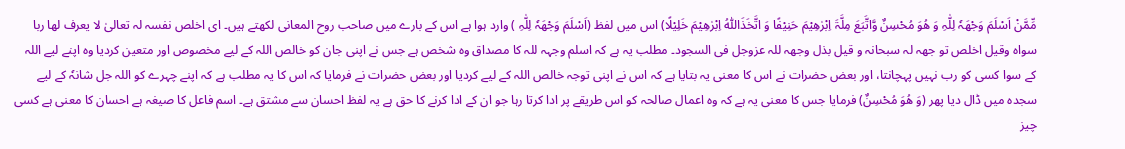مِّمَّنْ اَسْلَمَ وَجْھَہٗ لِلّٰہِ وَ ھُوَ مُحْسِنٌ وَّاتَّبَعَ مِلَّۃَ اِبْرٰھِیْمَ حَنِیْفًا وَ اتَّخَذَاللّٰہُ اِبْرٰھِیْمَ خَلِیْلًا) اس میں لفظ (اَسْلَمَ وَجْھَہٗ لِلّٰہِ ) وارد ہوا ہے اس کے بارے میں صاحب روح المعانی لکھتے ہیں۔ ای اخلص نفسہ لہ تعالیٰ لا یعرف لھا ربا سواہ وقیل اخلص تو جھہ لہ سبحانہ و قیل بذل وجھہ للہ عزوجل فی السجود۔ مطلب یہ ہے کہ اسلم وجہہ للہ کا مصداق وہ شخص ہے جس نے اپنی جان کو خالص اللہ کے لیے مخصوص اور متعین کردیا وہ اپنے لیے اللہ کے سوا کسی کو رب نہیں پہچانتا، اور بعض حضرات نے اس کا معنی یہ بتایا ہے کہ اس نے اپنی توجہ خالص اللہ کے لیے کردیا اور بعض حضرات نے فرمایا کہ اس کا یہ مطلب ہے کہ اپنے چہرے کو اللہ جل شانہٗ کے لیے سجدہ میں ڈال دیا پھر (وَ ھُوَ مُحْسِنٌ) فرمایا جس کا معنی یہ ہے کہ وہ اعمال صالحہ کو اس طریقے پر ادا کرتا رہا جو ان کے ادا کرنے کا حق ہے یہ لفظ احسان سے مشتق ہے۔ اسم فاعل کا صیغہ ہے احسان کا معنی ہے کسی چیز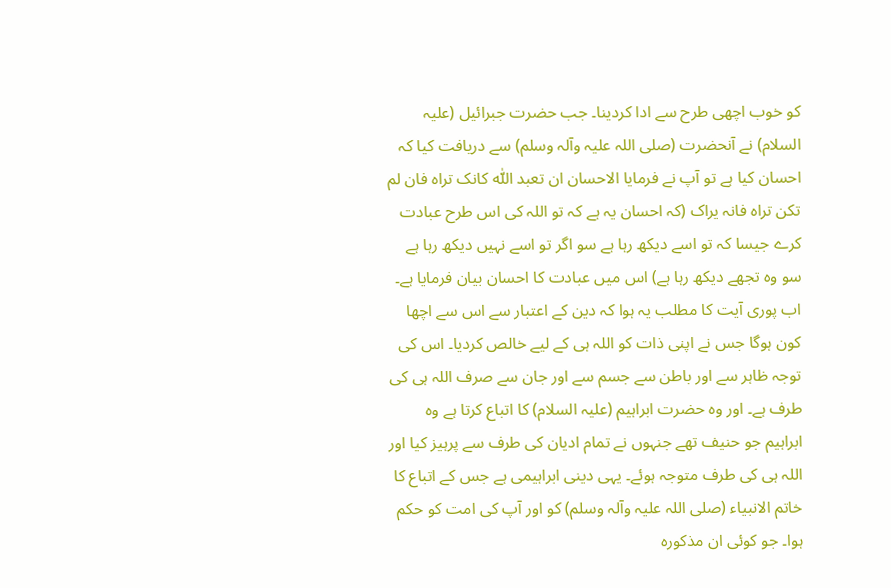کو خوب اچھی طرح سے ادا کردینا۔ جب حضرت جبرائیل (علیہ السلام) نے آنحضرت (صلی اللہ علیہ وآلہ وسلم) سے دریافت کیا کہ احسان کیا ہے تو آپ نے فرمایا الاحسان ان تعبد اللّٰہ کانک تراہ فان لم تکن تراہ فانہ یراک (کہ احسان یہ ہے کہ تو اللہ کی اس طرح عبادت کرے جیسا کہ تو اسے دیکھ رہا ہے سو اگر تو اسے نہیں دیکھ رہا ہے سو وہ تجھے دیکھ رہا ہے) اس میں عبادت کا احسان بیان فرمایا ہے۔ اب پوری آیت کا مطلب یہ ہوا کہ دین کے اعتبار سے اس سے اچھا کون ہوگا جس نے اپنی ذات کو اللہ ہی کے لیے خالص کردیا۔ اس کی توجہ ظاہر سے اور باطن سے جسم سے اور جان سے صرف اللہ ہی کی طرف ہے۔ اور وہ حضرت ابراہیم (علیہ السلام) کا اتباع کرتا ہے وہ ابراہیم جو حنیف تھے جنہوں نے تمام ادیان کی طرف سے پرہیز کیا اور اللہ ہی کی طرف متوجہ ہوئے۔ یہی دینی ابراہیمی ہے جس کے اتباع کا خاتم الانبیاء (صلی اللہ علیہ وآلہ وسلم) کو اور آپ کی امت کو حکم ہوا۔ جو کوئی ان مذکورہ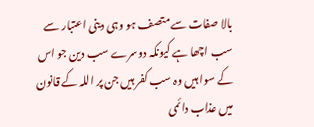بالا صفات سے متصف ہو وہی دینی اعتبار سے سب اچھا ہے کیونکہ دوسرے سب دین جو اس کے سوا ہیں وہ سب کفر ہیں جن پر اللہ کے قانون میں عذاب دائمی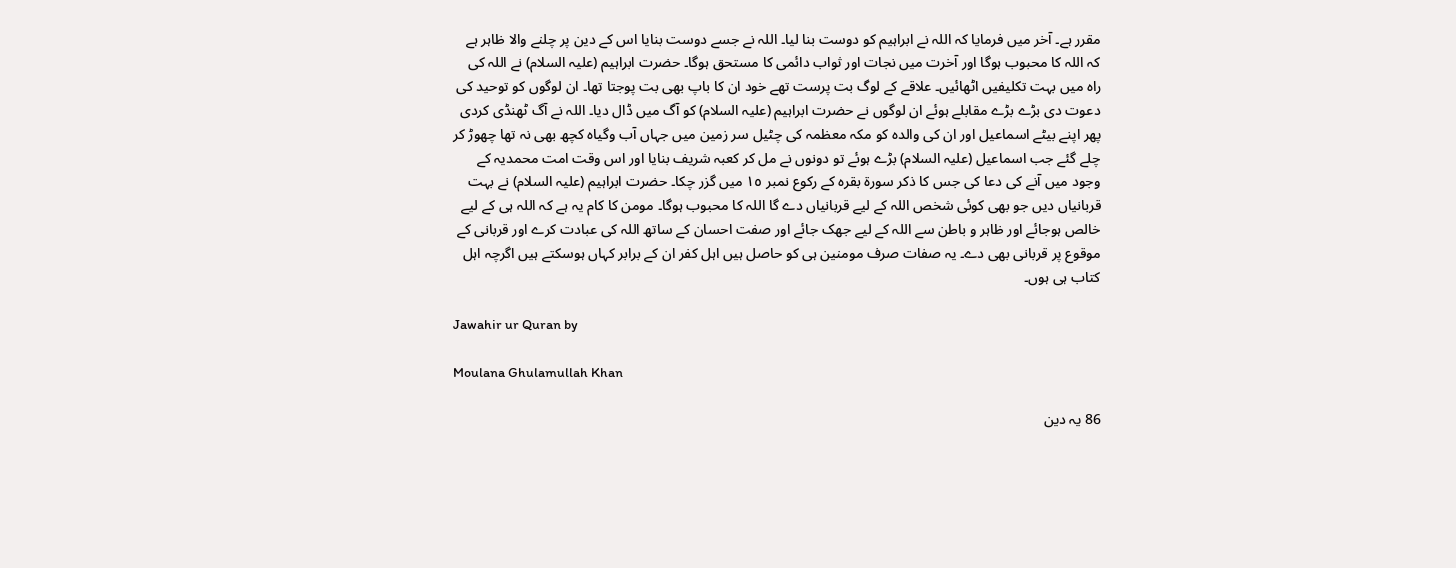مقرر ہے۔ آخر میں فرمایا کہ اللہ نے ابراہیم کو دوست بنا لیا۔ اللہ نے جسے دوست بنایا اس کے دین پر چلنے والا ظاہر ہے کہ اللہ کا محبوب ہوگا اور آخرت میں نجات اور ثواب دائمی کا مستحق ہوگا۔ حضرت ابراہیم (علیہ السلام) نے اللہ کی راہ میں بہت تکلیفیں اٹھائیں۔ علاقے کے لوگ بت پرست تھے خود ان کا باپ بھی بت پوجتا تھا۔ ان لوگوں کو توحید کی دعوت دی بڑے بڑے مقابلے ہوئے ان لوگوں نے حضرت ابراہیم (علیہ السلام) کو آگ میں ڈال دیا۔ اللہ نے آگ ٹھنڈی کردی پھر اپنے بیٹے اسماعیل اور ان کی والدہ کو مکہ معظمہ کی چٹیل سر زمین میں جہاں آب وگیاہ کچھ بھی نہ تھا چھوڑ کر چلے گئے جب اسماعیل (علیہ السلام) بڑے ہوئے تو دونوں نے مل کر کعبہ شریف بنایا اور اس وقت امت محمدیہ کے وجود میں آنے کی دعا کی جس کا ذکر سورة بقرہ کے رکوع نمبر ١٥ میں گزر چکا۔ حضرت ابراہیم (علیہ السلام) نے بہت قربانیاں دیں جو بھی کوئی شخص اللہ کے لیے قربانیاں دے گا اللہ کا محبوب ہوگا۔ مومن کا کام یہ ہے کہ اللہ ہی کے لیے خالص ہوجائے اور ظاہر و باطن سے اللہ کے لیے جھک جائے اور صفت احسان کے ساتھ اللہ کی عبادت کرے اور قربانی کے موقوع پر قربانی بھی دے۔ یہ صفات صرف مومنین ہی کو حاصل ہیں اہل کفر ان کے برابر کہاں ہوسکتے ہیں اگرچہ اہل کتاب ہی ہوں۔

Jawahir ur Quran by

Moulana Ghulamullah Khan

86 یہ دین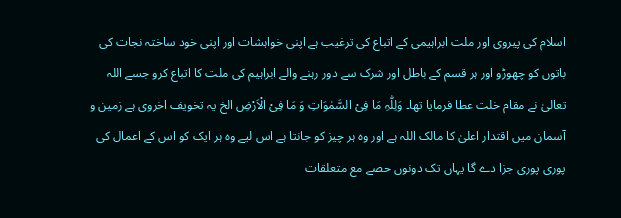اسلام کی پیروی اور ملت ابراہیمی کے اتباع کی ترغیب ہے اپنی خواہشات اور اپنی خود ساختہ نجات کی باتوں کو چھوڑو اور ہر قسم کے باطل اور شرک سے دور رہنے والے ابراہیم کی ملت کا اتباع کرو جسے اللہ تعالیٰ نے مقام خلت عطا فرمایا تھا۔ وَلِلّٰہِ مَا فِیْ السَّمٰوَاتِ وَ مَا فِیْ الْاَرْضِ الخ یہ تخویف اخروی ہے زمین و آسمان میں اقتدار اعلیٰ کا مالک اللہ ہے اور وہ ہر چیز کو جانتا ہے اس لیے وہ ہر ایک کو اس کے اعمال کی پوری پوری جزا دے گا یہاں تک دونوں حصے مع متعلقات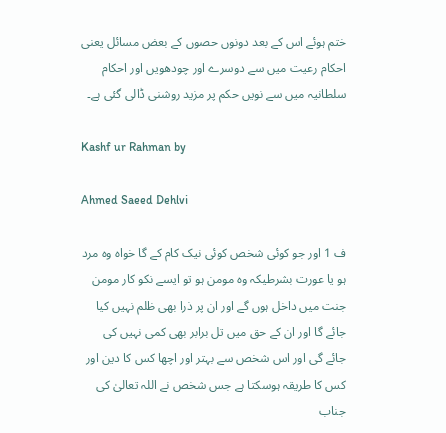ختم ہوئے اس کے بعد دونوں حصوں کے بعض مسائل یعنی احکام رعیت میں سے دوسرے اور چودھویں اور احکام سلطانیہ میں سے نویں حکم پر مزید روشنی ڈالی گئی ہے۔

Kashf ur Rahman by

Ahmed Saeed Dehlvi

ف 1 اور جو کوئی شخص کوئی نیک کام کے گا خواہ وہ مرد ہو یا عورت بشرطیکہ وہ مومن ہو تو ایسے نکو کار مومن جنت میں داخل ہوں گے اور ان پر ذرا بھی ظلم نہیں کیا جائے گا اور ان کے حق میں تل برابر بھی کمی نہیں کی جائے گی اور اس شخص سے بہتر اور اچھا کس کا دین اور کس کا طریقہ ہوسکتا ہے جس شخص نے اللہ تعالیٰ کی جناب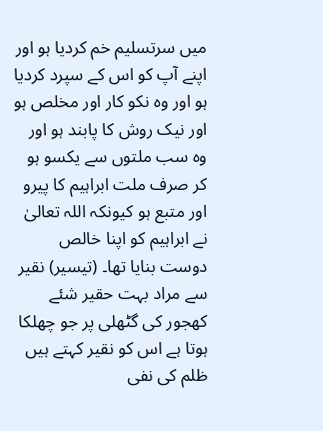میں سرتسلیم خم کردیا ہو اور اپنے آپ کو اس کے سپرد کردیا ہو اور وہ نکو کار اور مخلص ہو اور نیک روش کا پابند ہو اور وہ سب ملتوں سے یکسو ہو کر صرف ملت ابراہیم کا پیرو اور متبع ہو کیونکہ اللہ تعالیٰ نے ابراہیم کو اپنا خالص دوست بنایا تھا۔ (تیسیر) نقیر سے مراد بہت حقیر شئے کھجور کی گٹھلی پر جو چھلکا ہوتا ہے اس کو نقیر کہتے ہیں ظلم کی نفی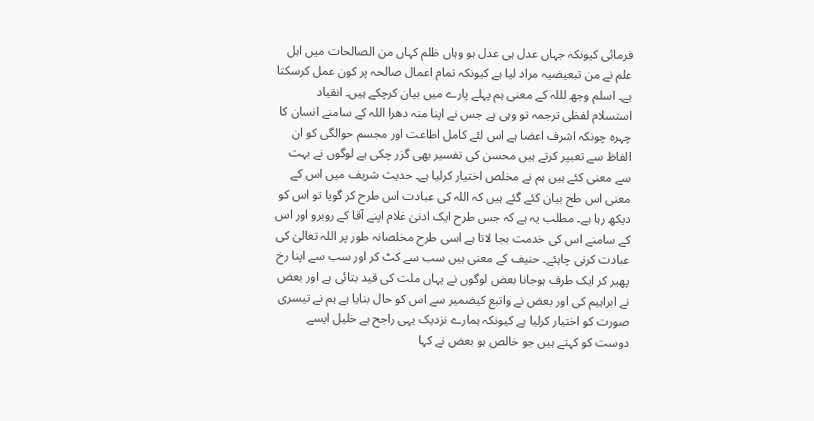فرمائی کیونکہ جہاں عدل ہی عدل ہو وہاں ظلم کہاں من الصالحات میں اہل علم نے من تبعیضیہ مراد لیا ہے کیونکہ تمام اعمال صالحہ پر کون عمل کرسکتا ہے۔ اسلم وجھ لللہ کے معنی ہم پہلے پارے میں بیان کرچکے ہیں۔ انقیاد استسلام لفظی ترجمہ تو وہی ہے جس نے اپنا منہ دھرا اللہ کے سامنے انسان کا چہرہ چونکہ اشرف اعضا ہے اس لئے کامل اطاعت اور مجسم حوالگی کو ان الفاظ سے تعبیر کرتے ہیں محسن کی تفسیر بھی گزر چکی ہے لوگوں نے بہت سے معنی کئے ہیں ہم نے مخلص اختیار کرلیا ہے۔ حدیث شریف میں اس کے معنی اس طح بیان کئے گئے ہیں کہ اللہ کی عبادت اس طرح کر گویا تو اس کو دیکھ رہا ہے۔ مطلب یہ ہے کہ جس طرح ایک ادنیٰ غلام اپنے آقا کے روبرو اور اس کے سامنے اس کی خدمت بجا لاتا ہے اسی طرح مخلصانہ طور پر اللہ تعالیٰ کی عبادت کرنی چاہئے۔ حنیف کے معنی ہیں سب سے کٹ کر اور سب سے اپنا رخ پھیر کر ایک طرف ہوجانا بعض لوگوں نے یہاں ملت کی قید بتائی ہے اور بعض نے ابراہیم کی اور بعض نے واتبع کیضمیر سے اس کو حال بنایا ہے ہم نے تیسری صورت کو اختیار کرلیا ہے کیونکہ ہمارے نزدیک یہی راجح ہے خلیل ایسے دوست کو کہتے ہیں جو خالص ہو بعض نے کہا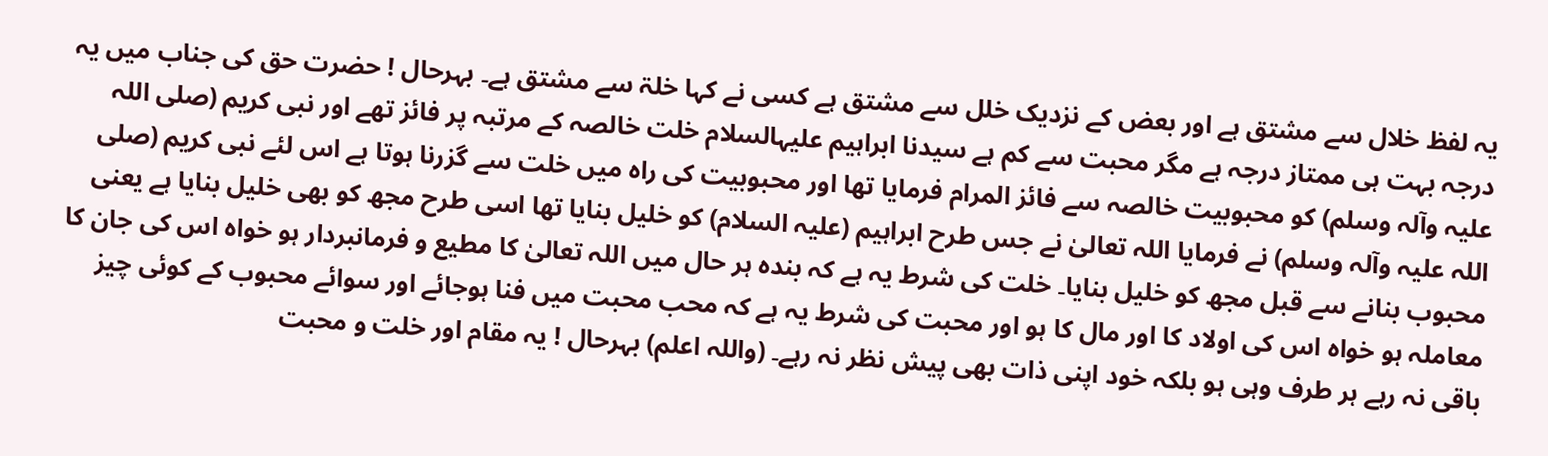یہ لفظ خلال سے مشتق ہے اور بعض کے نزدیک خلل سے مشتق ہے کسی نے کہا خلۃ سے مشتق ہے۔ بہرحال ! حضرت حق کی جناب میں یہ درجہ بہت ہی ممتاز درجہ ہے مگر محبت سے کم ہے سیدنا ابراہیم علیہالسلام خلت خالصہ کے مرتبہ پر فائز تھے اور نبی کریم (صلی اللہ علیہ وآلہ وسلم) کو محبوبیت خالصہ سے فائز المرام فرمایا تھا اور محبوبیت کی راہ میں خلت سے گزرنا ہوتا ہے اس لئے نبی کریم (صلی اللہ علیہ وآلہ وسلم) نے فرمایا اللہ تعالیٰ نے جس طرح ابراہیم (علیہ السلام) کو خلیل بنایا تھا اسی طرح مجھ کو بھی خلیل بنایا ہے یعنی محبوب بنانے سے قبل مجھ کو خلیل بنایا۔ خلت کی شرط یہ ہے کہ بندہ ہر حال میں اللہ تعالیٰ کا مطیع و فرمانبردار ہو خواہ اس کی جان کا معاملہ ہو خواہ اس کی اولاد کا اور مال کا ہو اور محبت کی شرط یہ ہے کہ محب محبت میں فنا ہوجائے اور سوائے محبوب کے کوئی چیز باقی نہ رہے ہر طرف وہی ہو بلکہ خود اپنی ذات بھی پیش نظر نہ رہے۔ (واللہ اعلم) بہرحال ! یہ مقام اور خلت و محبت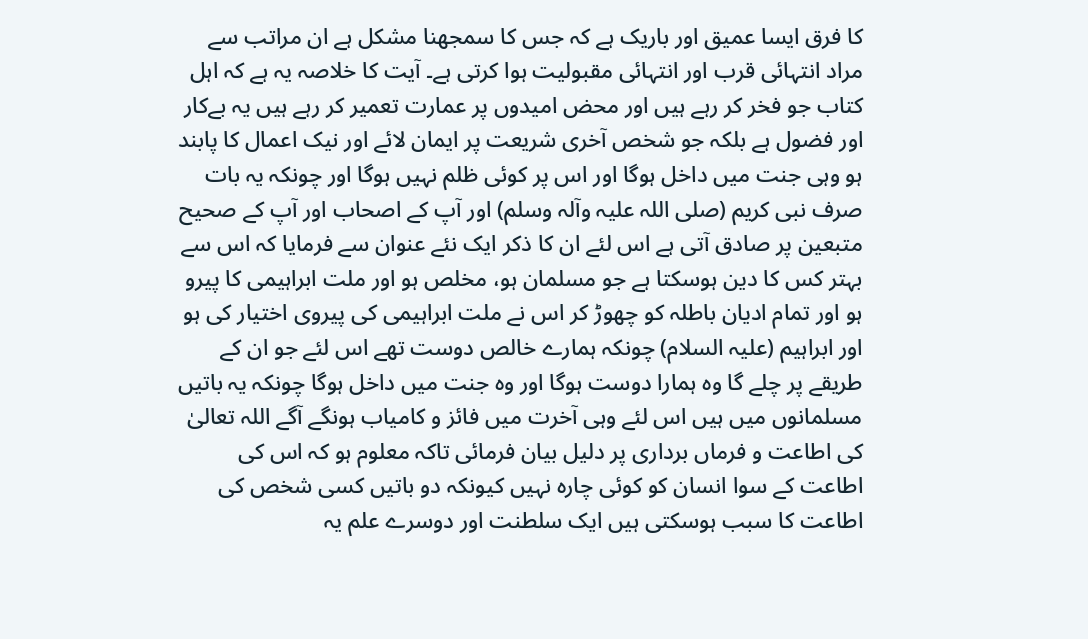کا فرق ایسا عمیق اور باریک ہے کہ جس کا سمجھنا مشکل ہے ان مراتب سے مراد انتہائی قرب اور انتہائی مقبولیت ہوا کرتی ہے۔ آیت کا خلاصہ یہ ہے کہ اہل کتاب جو فخر کر رہے ہیں اور محض امیدوں پر عمارت تعمیر کر رہے ہیں یہ بےکار اور فضول ہے بلکہ جو شخص آخری شریعت پر ایمان لائے اور نیک اعمال کا پابند ہو وہی جنت میں داخل ہوگا اور اس پر کوئی ظلم نہیں ہوگا اور چونکہ یہ بات صرف نبی کریم (صلی اللہ علیہ وآلہ وسلم) اور آپ کے اصحاب اور آپ کے صحیح متبعین پر صادق آتی ہے اس لئے ان کا ذکر ایک نئے عنوان سے فرمایا کہ اس سے بہتر کس کا دین ہوسکتا ہے جو مسلمان ہو، مخلص ہو اور ملت ابراہیمی کا پیرو ہو اور تمام ادیان باطلہ کو چھوڑ کر اس نے ملت ابراہیمی کی پیروی اختیار کی ہو اور ابراہیم (علیہ السلام) چونکہ ہمارے خالص دوست تھے اس لئے جو ان کے طریقے پر چلے گا وہ ہمارا دوست ہوگا اور وہ جنت میں داخل ہوگا چونکہ یہ باتیں مسلمانوں میں ہیں اس لئے وہی آخرت میں فائز و کامیاب ہونگے آگے اللہ تعالیٰ کی اطاعت و فرماں برداری پر دلیل بیان فرمائی تاکہ معلوم ہو کہ اس کی اطاعت کے سوا انسان کو کوئی چارہ نہیں کیونکہ دو باتیں کسی شخص کی اطاعت کا سبب ہوسکتی ہیں ایک سلطنت اور دوسرے علم یہ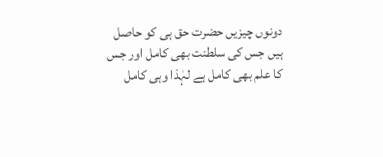دونوں چیزیں حضرت حق ہی کو حاصل ہیں جس کی سلطنت بھی کامل اور جس کا علم بھی کامل ہے لہٰذا وہی کامل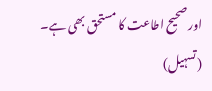اور صحیح اطاعت کا مستحق بھی ہے۔ (تسہیل)